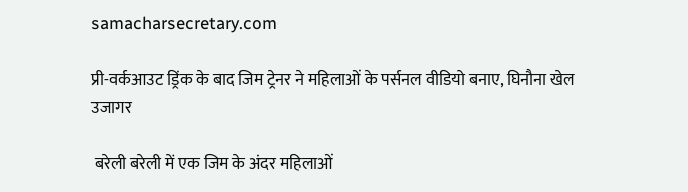samacharsecretary.com

प्री-वर्कआउट ड्रिंक के बाद जिम ट्रेनर ने महिलाओं के पर्सनल वीडियो बनाए, घिनौना खेल उजागर

 बरेली बरेली में एक जिम के अंदर महिलाओं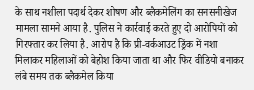के साथ नशीला पदार्थ देकर शोषण और ब्लैकमेलिंग का सनसनीखेज मामला सामने आया है. पुलिस ने कार्रवाई करते हुए दो आरोपियों को गिरफ्तार कर लिया है. आरोप है कि प्री-वर्कआउट ड्रिंक में नशा मिलाकर महिलाओं को बेहोश किया जाता था और फिर वीडियो बनाकर लंबे समय तक ब्लैकमेल किया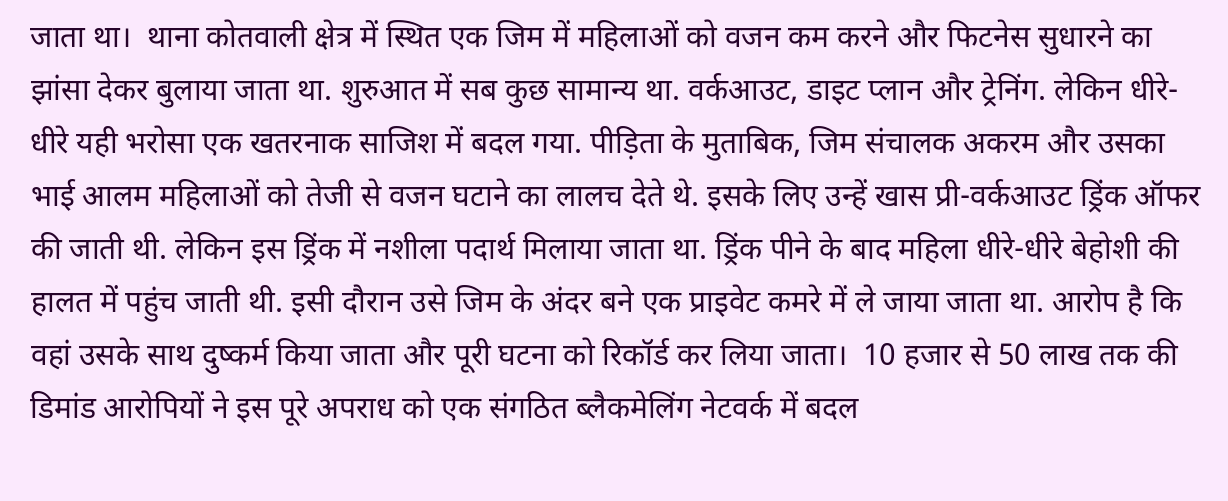जाता था।  थाना कोतवाली क्षेत्र में स्थित एक जिम में महिलाओं को वजन कम करने और फिटनेस सुधारने का झांसा देकर बुलाया जाता था. शुरुआत में सब कुछ सामान्य था. वर्कआउट, डाइट प्लान और ट्रेनिंग. लेकिन धीरे-धीरे यही भरोसा एक खतरनाक साजिश में बदल गया. पीड़िता के मुताबिक, जिम संचालक अकरम और उसका भाई आलम महिलाओं को तेजी से वजन घटाने का लालच देते थे. इसके लिए उन्हें खास प्री-वर्कआउट ड्रिंक ऑफर की जाती थी. लेकिन इस ड्रिंक में नशीला पदार्थ मिलाया जाता था. ड्रिंक पीने के बाद महिला धीरे-धीरे बेहोशी की हालत में पहुंच जाती थी. इसी दौरान उसे जिम के अंदर बने एक प्राइवेट कमरे में ले जाया जाता था. आरोप है कि वहां उसके साथ दुष्कर्म किया जाता और पूरी घटना को रिकॉर्ड कर लिया जाता।  10 हजार से 50 लाख तक की डिमांड आरोपियों ने इस पूरे अपराध को एक संगठित ब्लैकमेलिंग नेटवर्क में बदल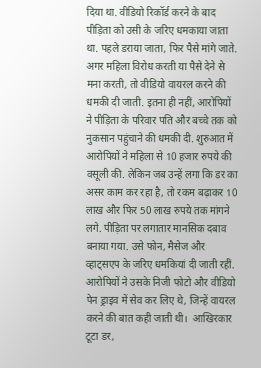दिया था. वीडियो रिकॉर्ड करने के बाद पीड़िता को उसी के जरिए धमकाया जाता था. पहले डराया जाता, फिर पैसे मांगे जाते. अगर महिला विरोध करती या पैसे देने से मना करती, तो वीडियो वायरल करने की धमकी दी जाती. इतना ही नहीं, आरोपियों ने पीड़िता के परिवार पति और बच्चे तक को नुकसान पहुंचाने की धमकी दी. शुरुआत में आरोपियों ने महिला से 10 हजार रुपये की वसूली की. लेकिन जब उन्हें लगा कि डर का असर काम कर रहा है, तो रकम बढ़ाकर 10 लाख और फिर 50 लाख रुपये तक मांगने लगे. पीड़िता पर लगातार मानसिक दबाव बनाया गया. उसे फोन, मैसेज और व्हाट्सएप के जरिए धमकियां दी जाती रहीं. आरोपियों ने उसके निजी फोटो और वीडियो पेन ड्राइव में सेव कर लिए थे, जिन्हें वायरल करने की बात कही जाती थी।  आखिरकार टूटा डर,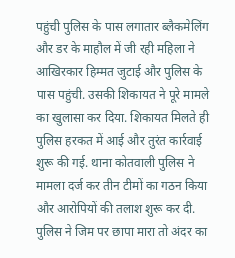पहुंची पुलिस के पास लगातार ब्लैकमेलिंग और डर के माहौल में जी रही महिला ने आखिरकार हिम्मत जुटाई और पुलिस के पास पहुंची. उसकी शिकायत ने पूरे मामले का खुलासा कर दिया. शिकायत मिलते ही पुलिस हरकत में आई और तुरंत कार्रवाई शुरू की गई. थाना कोतवाली पुलिस ने मामला दर्ज कर तीन टीमों का गठन किया और आरोपियों की तलाश शुरू कर दी. पुलिस ने जिम पर छापा मारा तो अंदर का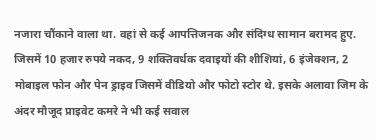नजारा चौंकाने वाला था. वहां से कई आपत्तिजनक और संदिग्ध सामान बरामद हुए. जिसमें 10 हजार रुपये नकद, 9 शक्तिवर्धक दवाइयों की शीशियां, 6 इंजेक्शन, 2 मोबाइल फोन और पेन ड्राइव जिसमें वीडियो और फोटो स्टोर थे. इसके अलावा जिम के अंदर मौजूद प्राइवेट कमरे ने भी कई सवाल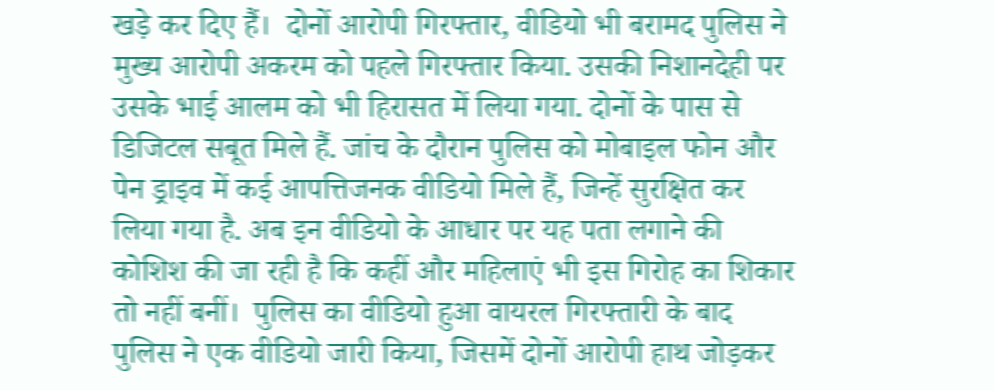खड़े कर दिए हैं।  दोनों आरोपी गिरफ्तार, वीडियो भी बरामद पुलिस ने मुख्य आरोपी अकरम को पहले गिरफ्तार किया. उसकी निशानदेही पर उसके भाई आलम को भी हिरासत में लिया गया. दोनों के पास से डिजिटल सबूत मिले हैं. जांच के दौरान पुलिस को मोबाइल फोन और पेन ड्राइव में कई आपत्तिजनक वीडियो मिले हैं, जिन्हें सुरक्षित कर लिया गया है. अब इन वीडियो के आधार पर यह पता लगाने की कोशिश की जा रही है कि कहीं और महिलाएं भी इस गिरोह का शिकार तो नहीं बनीं।  पुलिस का वीडियो हुआ वायरल गिरफ्तारी के बाद पुलिस ने एक वीडियो जारी किया, जिसमें दोनों आरोपी हाथ जोड़कर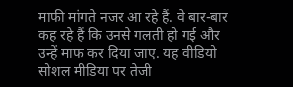माफी मांगते नजर आ रहे हैं. वे बार-बार कह रहे हैं कि उनसे गलती हो गई और उन्हें माफ कर दिया जाए. यह वीडियो सोशल मीडिया पर तेजी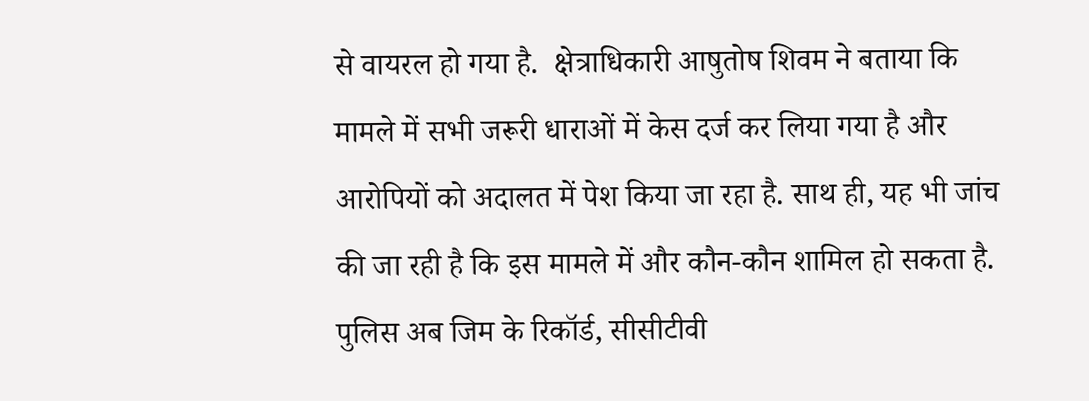से वायरल हो गया है.  क्षेत्राधिकारी आषुतोष शिवम ने बताया कि मामले में सभी जरूरी धाराओं में केस दर्ज कर लिया गया है और आरोपियों को अदालत में पेश किया जा रहा है. साथ ही, यह भी जांच की जा रही है कि इस मामले में और कौन-कौन शामिल हो सकता है. पुलिस अब जिम के रिकॉर्ड, सीसीटीवी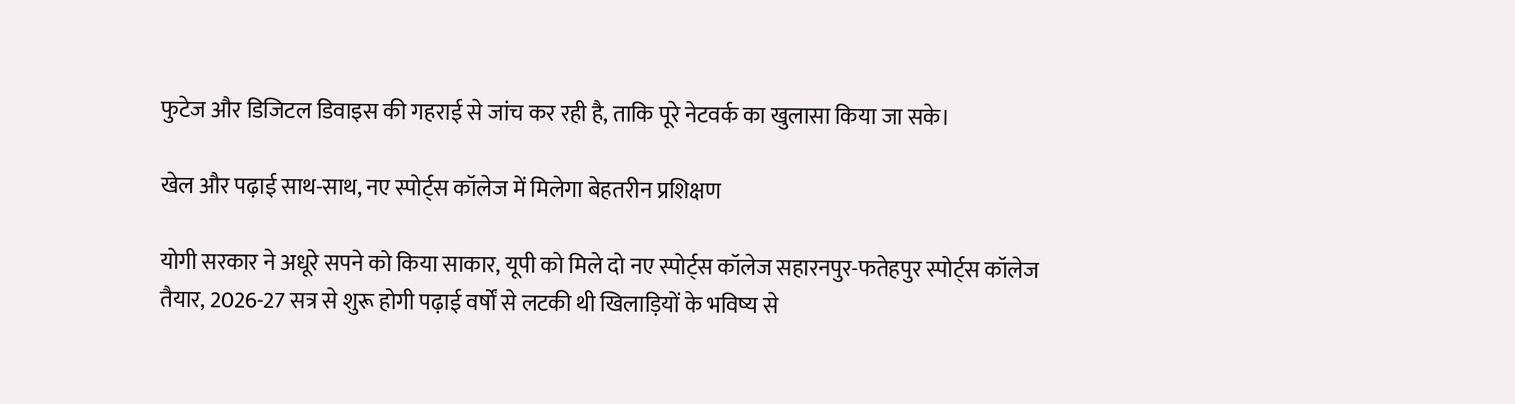फुटेज और डिजिटल डिवाइस की गहराई से जांच कर रही है, ताकि पूरे नेटवर्क का खुलासा किया जा सके।

खेल और पढ़ाई साथ-साथ, नए स्पोर्ट्स कॉलेज में मिलेगा बेहतरीन प्रशिक्षण

योगी सरकार ने अधूरे सपने को किया साकार, यूपी को मिले दो नए स्पोर्ट्स कॉलेज सहारनपुर-फतेहपुर स्पोर्ट्स कॉलेज तैयार, 2026-27 सत्र से शुरू होगी पढ़ाई वर्षों से लटकी थी खिलाड़ियों के भविष्य से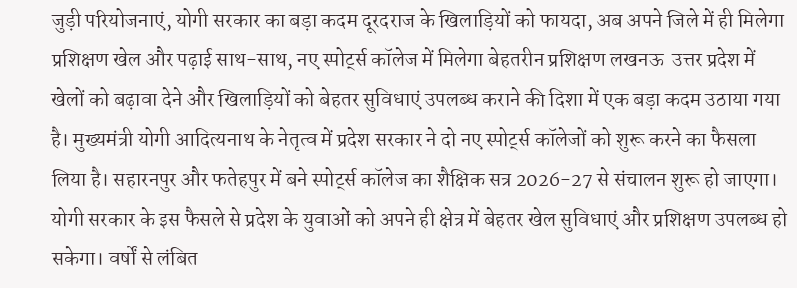जुड़ी परियोजनाएं, योगी सरकार का बड़ा कदम दूरदराज के खिलाड़ियों को फायदा, अब अपने जिले में ही मिलेगा प्रशिक्षण खेल और पढ़ाई साथ-साथ, नए स्पोर्ट्स कॉलेज में मिलेगा बेहतरीन प्रशिक्षण लखनऊ  उत्तर प्रदेश में खेलों को बढ़ावा देने और खिलाड़ियों को बेहतर सुविधाएं उपलब्ध कराने की दिशा में एक बड़ा कदम उठाया गया है। मुख्यमंत्री योगी आदित्यनाथ के नेतृत्व में प्रदेश सरकार ने दो नए स्पोर्ट्स कॉलेजों को शुरू करने का फैसला लिया है। सहारनपुर और फतेहपुर में बने स्पोर्ट्स कॉलेज का शैक्षिक सत्र 2026-27 से संचालन शुरू हो जाएगा। योगी सरकार के इस फैसले से प्रदेश के युवाओं को अपने ही क्षेत्र में बेहतर खेल सुविधाएं और प्रशिक्षण उपलब्ध हो सकेगा। वर्षों से लंबित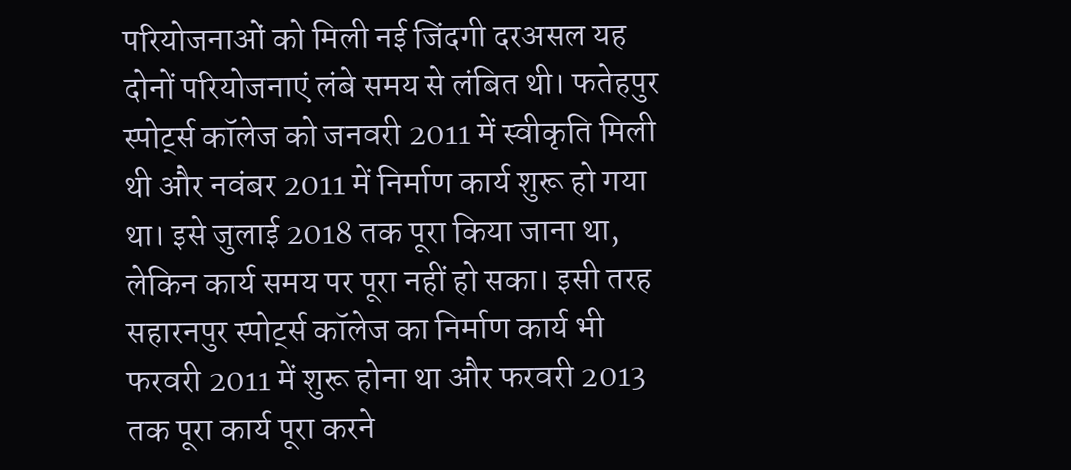परियोजनाओं को मिली नई जिंदगी दरअसल यह दोनों परियोजनाएं लंबे समय से लंबित थी। फतेहपुर स्पोर्ट्स कॉलेज को जनवरी 2011 में स्वीकृति मिली थी और नवंबर 2011 में निर्माण कार्य शुरू हो गया था। इसे जुलाई 2018 तक पूरा किया जाना था, लेकिन कार्य समय पर पूरा नहीं हो सका। इसी तरह सहारनपुर स्पोर्ट्स कॉलेज का निर्माण कार्य भी फरवरी 2011 में शुरू होना था और फरवरी 2013 तक पूरा कार्य पूरा करने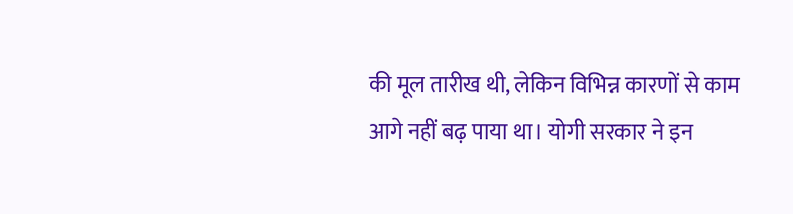की मूल तारीख थी, लेकिन विभिन्न कारणों से काम आगे नहीं बढ़ पाया था। योगी सरकार ने इन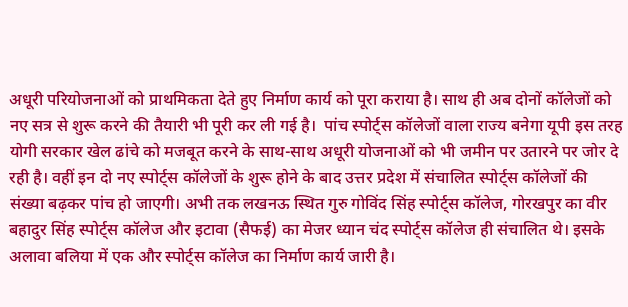अधूरी परियोजनाओं को प्राथमिकता देते हुए निर्माण कार्य को पूरा कराया है। साथ ही अब दोनों कॉलेजों को नए सत्र से शुरू करने की तैयारी भी पूरी कर ली गई है।  पांच स्पोर्ट्स कॉलेजों वाला राज्य बनेगा यूपी इस तरह योगी सरकार खेल ढांचे को मजबूत करने के साथ-साथ अधूरी योजनाओं को भी जमीन पर उतारने पर जोर दे रही है। वहीं इन दो नए स्पोर्ट्स कॉलेजों के शुरू होने के बाद उत्तर प्रदेश में संचालित स्पोर्ट्स कॉलेजों की संख्या बढ़कर पांच हो जाएगी। अभी तक लखनऊ स्थित गुरु गोविंद सिंह स्पोर्ट्स कॉलेज, गोरखपुर का वीर बहादुर सिंह स्पोर्ट्स कॉलेज और इटावा (सैफई) का मेजर ध्यान चंद स्पोर्ट्स कॉलेज ही संचालित थे। इसके अलावा बलिया में एक और स्पोर्ट्स कॉलेज का निर्माण कार्य जारी है।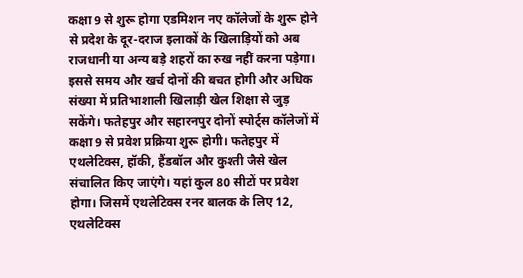कक्षा 9 से शुरू होगा एडमिशन नए कॉलेजों के शुरू होने से प्रदेश के दूर-दराज इलाकों के खिलाड़ियों को अब राजधानी या अन्य बड़े शहरों का रुख नहीं करना पड़ेगा। इससे समय और खर्च दोनों की बचत होगी और अधिक संख्या में प्रतिभाशाली खिलाड़ी खेल शिक्षा से जुड़ सकेंगे। फतेहपुर और सहारनपुर दोनों स्पोर्ट्स कॉलेजों में कक्षा 9 से प्रवेश प्रक्रिया शुरू होगी। फतेहपुर में एथलेटिक्स, हॉकी, हैंडबॉल और कुश्ती जैसे खेल संचालित किए जाएंगे। यहां कुल 80 सीटों पर प्रवेश होगा। जिसमें एथलेटिक्स रनर बालक के लिए 12, एथलेटिक्स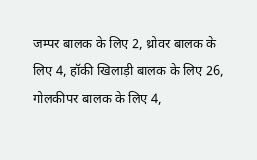जम्पर बालक के लिए 2, थ्रोवर बालक के लिए 4, हॉकी खिलाड़ी बालक के लिए 26, गोलकीपर बालक के लिए 4,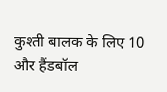कुश्ती बालक के लिए 10 और हैंडबॉल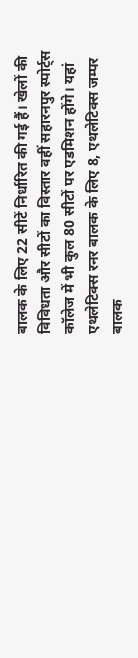बालक के लिए 22 सीटें निर्धारित की गई हैं। खेलों की विविधता और सीटों का विस्तार वहीं सहारनपुर स्पोर्ट्स कॉलेज में भी कुल 80 सीटों पर एडमिशन होंगे। यहां एथलेटिक्स रनर बालक के लिए 8, एथलेटिक्स जम्पर बालक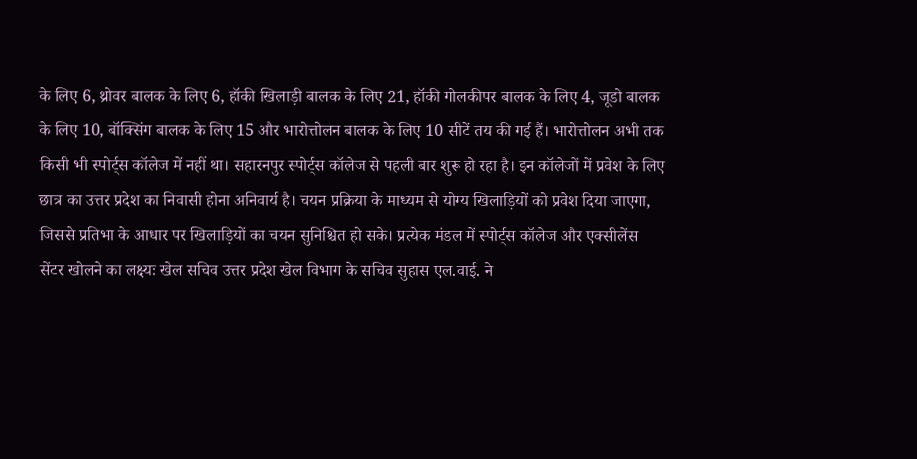के लिए 6, थ्रोवर बालक के लिए 6, हॉकी खिलाड़ी बालक के लिए 21, हॉकी गोलकीपर बालक के लिए 4, जूडो बालक के लिए 10, बॉक्सिंग बालक के लिए 15 और भारोत्तोलन बालक के लिए 10 सीटें तय की गई हैं। भारोत्तोलन अभी तक किसी भी स्पोर्ट्स कॉलेज में नहीं था। सहारनपुर स्पोर्ट्स कॉलेज से पहली बार शुरू हो रहा है। इन कॉलेजों में प्रवेश के लिए छात्र का उत्तर प्रदेश का निवासी होना अनिवार्य है। चयन प्रक्रिया के माध्यम से योग्य खिलाड़ियों को प्रवेश दिया जाएगा, जिससे प्रतिभा के आधार पर खिलाड़ियों का चयन सुनिश्चित हो सके। प्रत्येक मंडल में स्पोर्ट्स कॉलेज और एक्सीलेंस सेंटर खोलने का लक्ष्यः खेल सचिव उत्तर प्रदेश खेल विभाग के सचिव सुहास एल.वाई. ने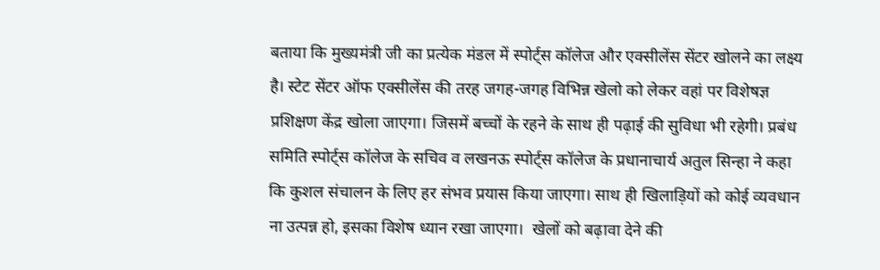बताया कि मुख्यमंत्री जी का प्रत्येक मंडल में स्पोर्ट्स कॉलेज और एक्सीलेंस सेंटर खोलने का लक्ष्य है। स्टेट सेंटर ऑफ एक्सीलेंस की तरह जगह-जगह विभिन्न खेलो को लेकर वहां पर विशेषज्ञ प्रशिक्षण केंद्र खोला जाएगा। जिसमें बच्चों के रहने के साथ ही पढ़ाई की सुविधा भी रहेगी। प्रबंध समिति स्पोर्ट्स कॉलेज के सचिव व लखनऊ स्पोर्ट्स कॉलेज के प्रधानाचार्य अतुल सिन्हा ने कहा कि कुशल संचालन के लिए हर संभव प्रयास किया जाएगा। साथ ही खिलाड़ियों को कोई व्यवधान ना उत्पन्न हो, इसका विशेष ध्यान रखा जाएगा।  खेलों को बढ़ावा देने की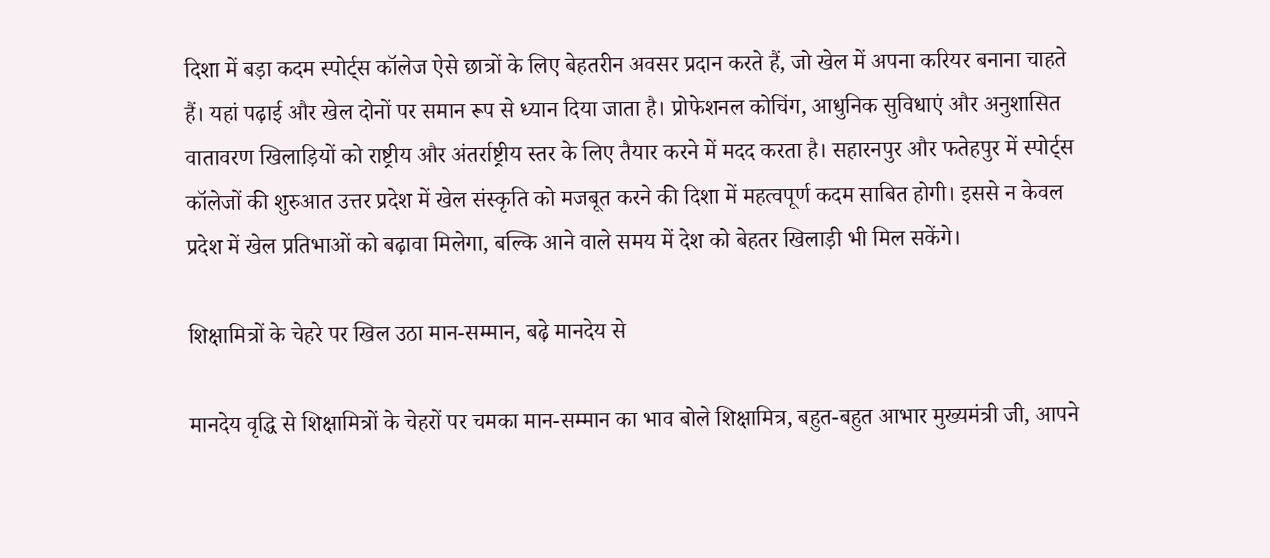दिशा में बड़ा कदम स्पोर्ट्स कॉलेज ऐसे छात्रों के लिए बेहतरीन अवसर प्रदान करते हैं, जो खेल में अपना करियर बनाना चाहते हैं। यहां पढ़ाई और खेल दोनों पर समान रूप से ध्यान दिया जाता है। प्रोफेशनल कोचिंग, आधुनिक सुविधाएं और अनुशासित वातावरण खिलाड़ियों को राष्ट्रीय और अंतर्राष्ट्रीय स्तर के लिए तैयार करने में मदद करता है। सहारनपुर और फतेहपुर में स्पोर्ट्स कॉलेजों की शुरुआत उत्तर प्रदेश में खेल संस्कृति को मजबूत करने की दिशा में महत्वपूर्ण कदम साबित होगी। इससे न केवल प्रदेश में खेल प्रतिभाओं को बढ़ावा मिलेगा, बल्कि आने वाले समय में देश को बेहतर खिलाड़ी भी मिल सकेंगे।

शिक्षामित्रों के चेहरे पर खिल उठा मान-सम्मान, बढ़े मानदेय से

मानदेय वृद्धि से शिक्षामित्रों के चेहरों पर चमका मान-सम्मान का भाव बोले शिक्षामित्र, बहुत-बहुत आभार मुख्यमंत्री जी, आपने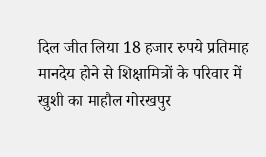दिल जीत लिया 18 हजार रुपये प्रतिमाह मानदेय होने से शिक्षामित्रों के परिवार में खुशी का माहौल गोरखपुर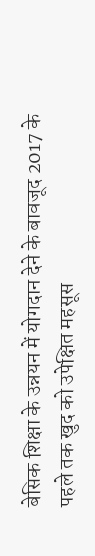बेसिक शिक्षा के उन्नयन में योगदान देने के बावजूद 2017 के पहले तक खुद को उपेक्षित महसूस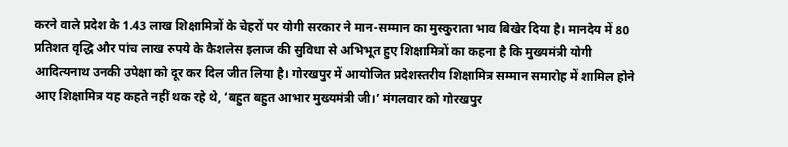करने वाले प्रदेश के 1.43 लाख शिक्षामित्रों के चेहरों पर योगी सरकार ने मान-सम्मान का मुस्कुराता भाव बिखेर दिया है। मानदेय में 80 प्रतिशत वृद्धि और पांच लाख रुपये के कैशलेस इलाज की सुविधा से अभिभूत हुए शिक्षामित्रों का कहना है कि मुख्यमंत्री योगी आदित्यनाथ उनकी उपेक्षा को दूर कर दिल जीत लिया है। गोरखपुर में आयोजित प्रदेशस्तरीय शिक्षामित्र सम्मान समारोह में शामिल होने आए शिक्षामित्र यह कहते नहीं थक रहे थे, ‘बहुत बहुत आभार मुख्यमंत्री जी।’ मंगलवार को गोरखपुर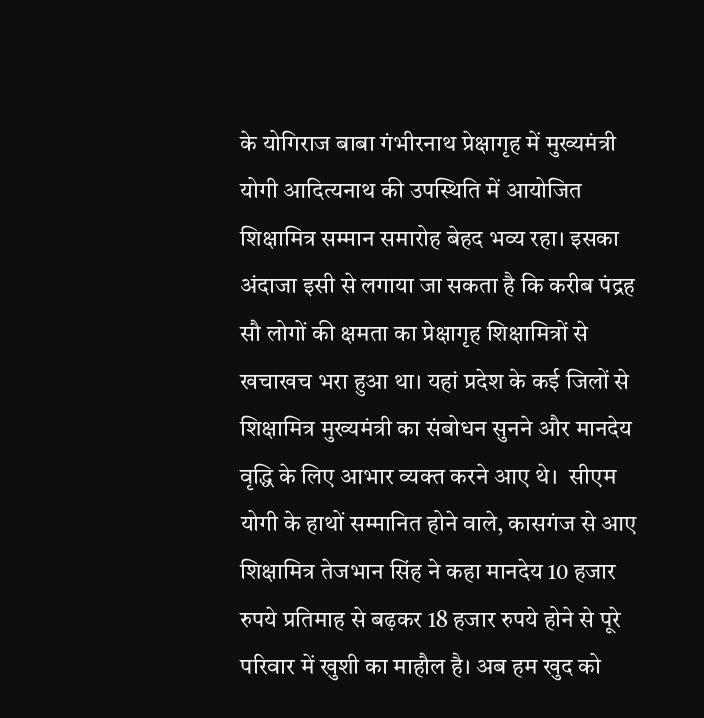के योगिराज बाबा गंभीरनाथ प्रेक्षागृह में मुख्यमंत्री योगी आदित्यनाथ की उपस्थिति में आयोजित शिक्षामित्र सम्मान समारोह बेहद भव्य रहा। इसका अंदाजा इसी से लगाया जा सकता है कि करीब पंद्रह सौ लोगों की क्षमता का प्रेक्षागृह शिक्षामित्रों से खचाखच भरा हुआ था। यहां प्रदेश के कई जिलों से शिक्षामित्र मुख्यमंत्री का संबोधन सुनने और मानदेय वृद्धि के लिए आभार व्यक्त करने आए थे।  सीएम योगी के हाथों सम्मानित होने वाले, कासगंज से आए शिक्षामित्र तेजभान सिंह ने कहा मानदेय 10 हजार रुपये प्रतिमाह से बढ़कर 18 हजार रुपये होने से पूरे परिवार में खुशी का माहौल है। अब हम खुद को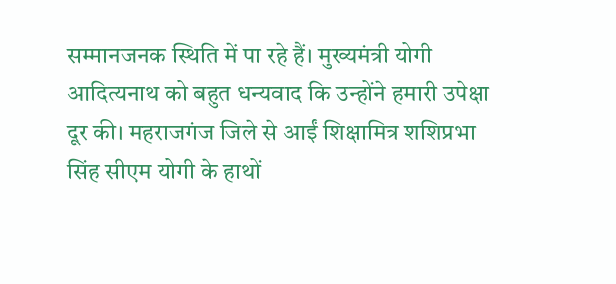सम्मानजनक स्थिति में पा रहे हैं। मुख्यमंत्री योगी आदित्यनाथ को बहुत धन्यवाद कि उन्होंने हमारी उपेक्षा दूर की। महराजगंज जिले से आईं शिक्षामित्र शशिप्रभा सिंह सीएम योगी के हाथों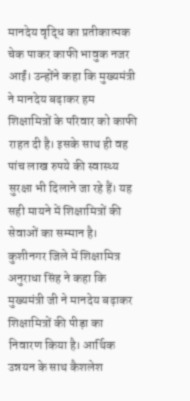मानदेय वृद्धि का प्रतीकात्मक चेक पाकर काफी भावुक नजर आईं। उन्होंने कहा कि मुख्यमंत्री ने मानदेय बढ़ाकर हम शिक्षामित्रों के परिवार को काफी राहत दी है। इसके साथ ही वह पांच लाख रुपये की स्वास्थ्य सुरक्षा भी दिलाने जा रहे हैं। यह सही मायने में शिक्षामित्रों की सेवाओं का सम्मान है।  कुशीनगर जिले में शिक्षामित्र अनुराधा सिंह ने कहा कि मुख्यमंत्री जी ने मानदेय बढ़ाकर शिक्षामित्रों की पीड़ा का निवारण किया है। आर्थिक उन्नयन के साथ कैशलेश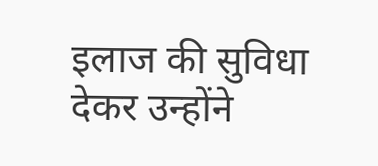इलाज की सुविधा देकर उन्होंने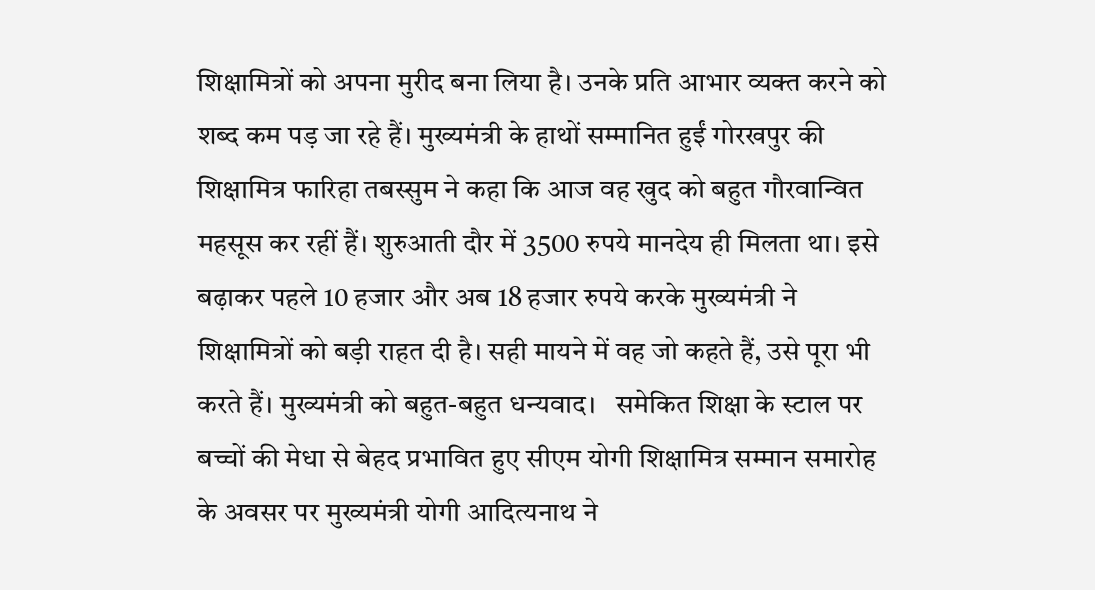शिक्षामित्रों को अपना मुरीद बना लिया है। उनके प्रति आभार व्यक्त करने को शब्द कम पड़ जा रहे हैं। मुख्यमंत्री के हाथों सम्मानित हुईं गोरखपुर की शिक्षामित्र फारिहा तबस्सुम ने कहा कि आज वह खुद को बहुत गौरवान्वित महसूस कर रहीं हैं। शुरुआती दौर में 3500 रुपये मानदेय ही मिलता था। इसे बढ़ाकर पहले 10 हजार और अब 18 हजार रुपये करके मुख्यमंत्री ने शिक्षामित्रों को बड़ी राहत दी है। सही मायने में वह जो कहते हैं, उसे पूरा भी करते हैं। मुख्यमंत्री को बहुत-बहुत धन्यवाद।   समेकित शिक्षा के स्टाल पर बच्चों की मेधा से बेहद प्रभावित हुए सीएम योगी शिक्षामित्र सम्मान समारोह के अवसर पर मुख्यमंत्री योगी आदित्यनाथ ने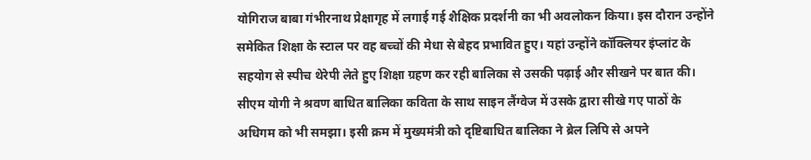योगिराज बाबा गंभीरनाथ प्रेक्षागृह में लगाई गई शैक्षिक प्रदर्शनी का भी अवलोकन किया। इस दौरान उन्होंने समेकित शिक्षा के स्टाल पर वह बच्चों की मेधा से बेहद प्रभावित हुए। यहां उन्होंने कॉक्लियर इंप्लांट के सहयोग से स्पीच थेरेपी लेते हुए शिक्षा ग्रहण कर रही बालिका से उसकी पढ़ाई और सीखने पर बात की। सीएम योगी ने श्रवण बाधित बालिका कविता के साथ साइन लैंग्वेज में उसके द्वारा सीखे गए पाठों के अधिगम को भी समझा। इसी क्रम में मुख्यमंत्री को दृष्टिबाधित बालिका ने ब्रेल लिपि से अपने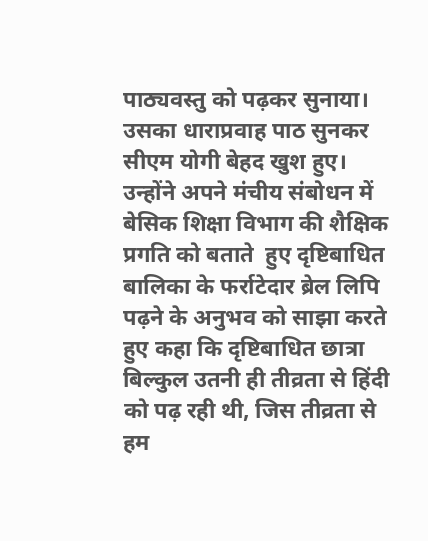पाठ्यवस्तु को पढ़कर सुनाया। उसका धाराप्रवाह पाठ सुनकर सीएम योगी बेहद खुश हुए। उन्होंने अपने मंचीय संबोधन में बेसिक शिक्षा विभाग की शैक्षिक प्रगति को बताते  हुए दृष्टिबाधित बालिका के फर्राटेदार ब्रेल लिपि पढ़ने के अनुभव को साझा करते हुए कहा कि दृष्टिबाधित छात्रा बिल्कुल उतनी ही तीव्रता से हिंदी को पढ़ रही थी, जिस तीव्रता से हम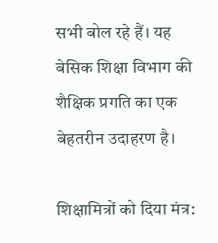सभी बोल रहे हैं। यह बेसिक शिक्षा विभाग की शैक्षिक प्रगति का एक बेहतरीन उदाहरण है।

शिक्षामित्रों को दिया मंत्र: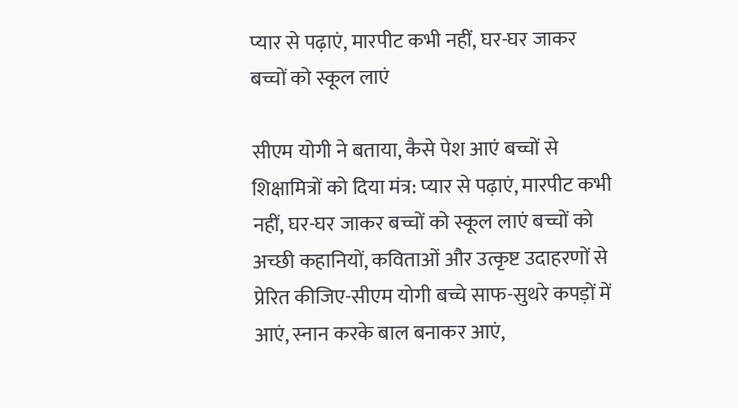प्यार से पढ़ाएं, मारपीट कभी नहीं, घर-घर जाकर बच्चों को स्कूल लाएं

सीएम योगी ने बताया, कैसे पेश आएं बच्चों से शिक्षामित्रों को दिया मंत्र: प्यार से पढ़ाएं, मारपीट कभी नहीं, घर-घर जाकर बच्चों को स्कूल लाएं बच्चों को अच्छी कहानियों, कविताओं और उत्कृष्ट उदाहरणों से प्रेरित कीजिए-सीएम योगी बच्चे साफ-सुथरे कपड़ों में आएं, स्नान करके बाल बनाकर आएं,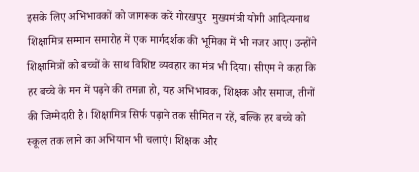इसके लिए अभिभावकों को जागरूक करें गोरखपुर  मुख्यमंत्री योगी आदित्यनाथ शिक्षामित्र सम्मान समारोह में एक मार्गदर्शक की भूमिका में भी नजर आए। उन्होंने शिक्षामित्रों को बच्चों के साथ विशिष्ट व्यवहार का मंत्र भी दिया। सीएम ने कहा कि हर बच्चे के मन में पढ़ने की तमन्ना हो, यह अभिभावक, शिक्षक और समाज, तीनों की जिम्मेदारी है। शिक्षामित्र सिर्फ पढ़ाने तक सीमित न रहें, बल्कि हर बच्चे को स्कूल तक लाने का अभियान भी चलाएं। शिक्षक और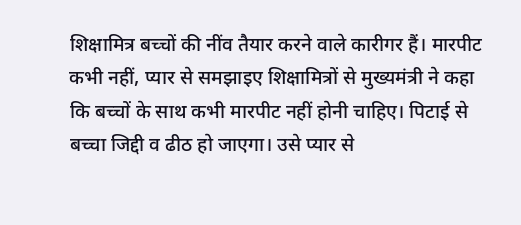शिक्षामित्र बच्चों की नींव तैयार करने वाले कारीगर हैं। मारपीट कभी नहीं, प्यार से समझाइए शिक्षामित्रों से मुख्यमंत्री ने कहा कि बच्चों के साथ कभी मारपीट नहीं होनी चाहिए। पिटाई से बच्चा जिद्दी व ढीठ हो जाएगा। उसे प्यार से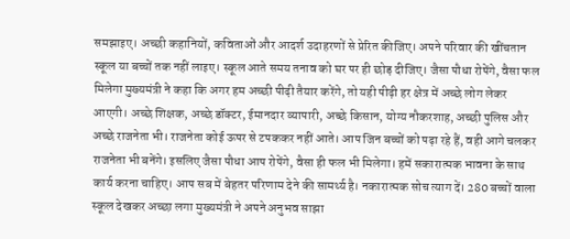समझाइए। अच्छी कहानियों, कविताओं और आदर्श उदाहरणों से प्रेरित कीजिए। अपने परिवार की खींचतान स्कूल या बच्चों तक नहीं लाइए। स्कूल आते समय तनाव को घर पर ही छोड़ दीजिए। जैसा पौधा रोपेंगे, वैसा फल मिलेगा मुख्यमंत्री ने कहा कि अगर हम अच्छी पीढ़ी तैयार करेंगे, तो यही पीढ़ी हर क्षेत्र में अच्छे लोग लेकर आएगी। अच्छे शिक्षक, अच्छे डॉक्टर, ईमानदार व्यापारी, अच्छे किसान, योग्य नौकरशाह, अच्छी पुलिस और अच्छे राजनेता भी। राजनेता कोई ऊपर से टपककर नहीं आते। आप जिन बच्चों को पढ़ा रहे हैं, वही आगे चलकर राजनेता भी बनेंगे। इसलिए जैसा पौधा आप रोपेंगे, वैसा ही फल भी मिलेगा। हमें सकारात्मक भावना के साथ कार्य करना चाहिए। आप सब में बेहतर परिणाम देने की सामर्थ्य है। नकारात्मक सोच त्याग दें। 280 बच्चों वाला स्कूल देखकर अच्छा लगा मुख्यमंत्री ने अपने अनुभव साझा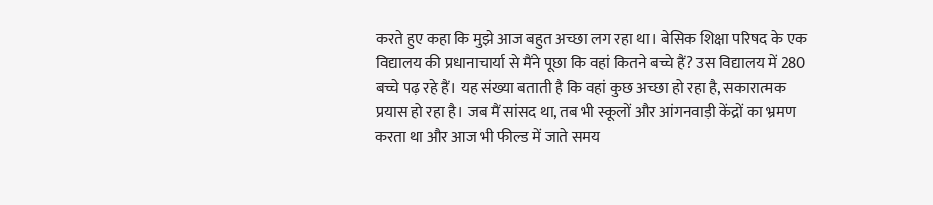करते हुए कहा कि मुझे आज बहुत अच्छा लग रहा था। बेसिक शिक्षा परिषद के एक विद्यालय की प्रधानाचार्या से मैंने पूछा कि वहां कितने बच्चे हैं? उस विद्यालय में 280 बच्चे पढ़ रहे हैं। यह संख्या बताती है कि वहां कुछ अच्छा हो रहा है, सकारात्मक प्रयास हो रहा है। जब मैं सांसद था, तब भी स्कूलों और आंगनवाड़ी केंद्रों का भ्रमण करता था और आज भी फील्ड में जाते समय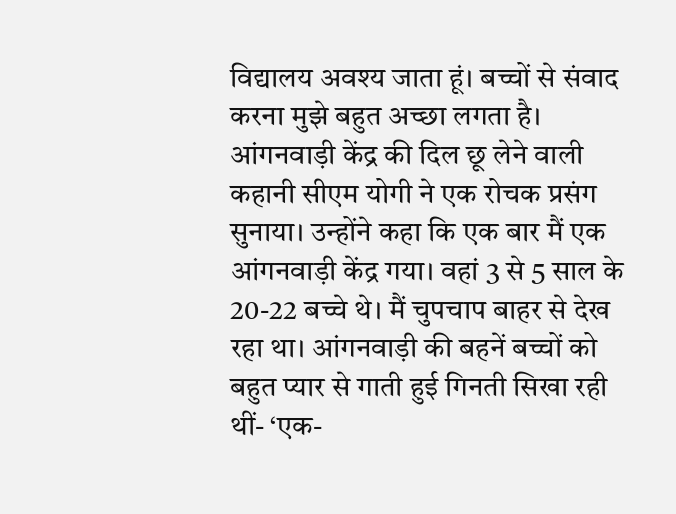विद्यालय अवश्य जाता हूं। बच्चों से संवाद करना मुझे बहुत अच्छा लगता है। आंगनवाड़ी केंद्र की दिल छू लेने वाली कहानी सीएम योगी ने एक रोचक प्रसंग सुनाया। उन्होंने कहा कि एक बार मैं एक आंगनवाड़ी केंद्र गया। वहां 3 से 5 साल के 20-22 बच्चे थे। मैं चुपचाप बाहर से देख रहा था। आंगनवाड़ी की बहनें बच्चों को बहुत प्यार से गाती हुई गिनती सिखा रही थीं- ‘एक-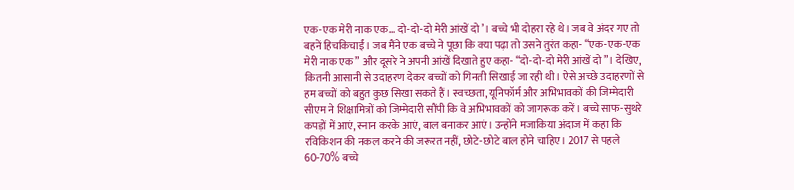एक-एक मेरी नाक एक… दो-दो-दो मेरी आंखें दो’। बच्चे भी दोहरा रहे थे। जब वे अंदर गए तो बहनें हिचकिचाईं। जब मैंने एक बच्चे ने पूछा कि क्या पढ़ा तो उसने तुरंत कहा- “एक-एक-एक मेरी नाक एक” और दूसरे ने अपनी आंखें दिखाते हुए कहा- “दो-दो-दो मेरी आंखें दो”। देखिए, कितनी आसानी से उदाहरण देकर बच्चों को गिनती सिखाई जा रही थी। ऐसे अच्छे उदाहरणों से हम बच्चों को बहुत कुछ सिखा सकते हैं। स्वच्छता, यूनिफॉर्म और अभिभावकों की जिम्मेदारी सीएम ने शिक्षामित्रों को जिम्मेदारी सौंपी कि वे अभिभावकों को जागरूक करें। बच्चे साफ-सुथरे कपड़ों में आएं, स्नान करके आएं, बाल बनाकर आएं। उन्होंने मजाकिया अंदाज में कहा कि रविकिशन की नकल करने की जरूरत नहीं, छोटे-छोटे बाल होने चाहिए। 2017 से पहले 60-70% बच्चे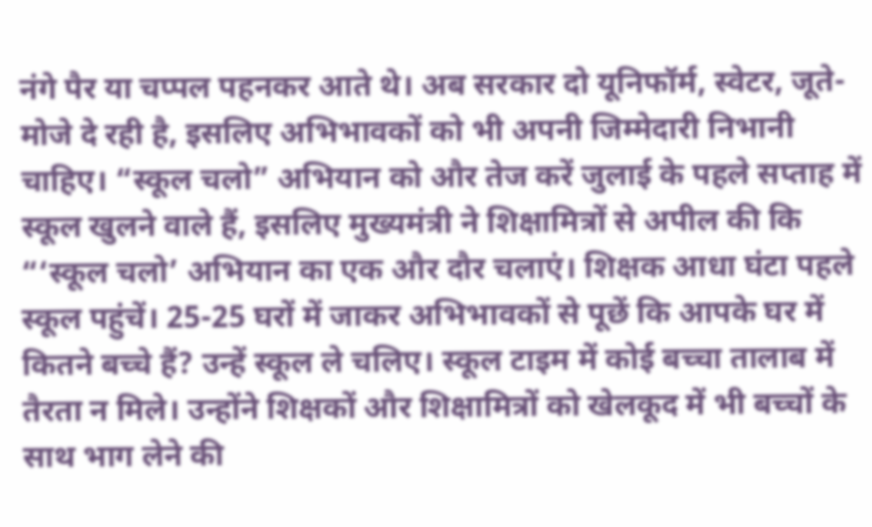नंगे पैर या चप्पल पहनकर आते थे। अब सरकार दो यूनिफॉर्म, स्वेटर, जूते-मोजे दे रही है, इसलिए अभिभावकों को भी अपनी जिम्मेदारी निभानी चाहिए। “स्कूल चलो” अभियान को और तेज करें जुलाई के पहले सप्ताह में स्कूल खुलने वाले हैं, इसलिए मुख्यमंत्री ने शिक्षामित्रों से अपील की कि “‘स्कूल चलो’ अभियान का एक और दौर चलाएं। शिक्षक आधा घंटा पहले स्कूल पहुंचें। 25-25 घरों में जाकर अभिभावकों से पूछें कि आपके घर में कितने बच्चे हैं? उन्हें स्कूल ले चलिए। स्कूल टाइम में कोई बच्चा तालाब में तैरता न मिले। उन्होंने शिक्षकों और शिक्षामित्रों को खेलकूद में भी बच्चों के साथ भाग लेने की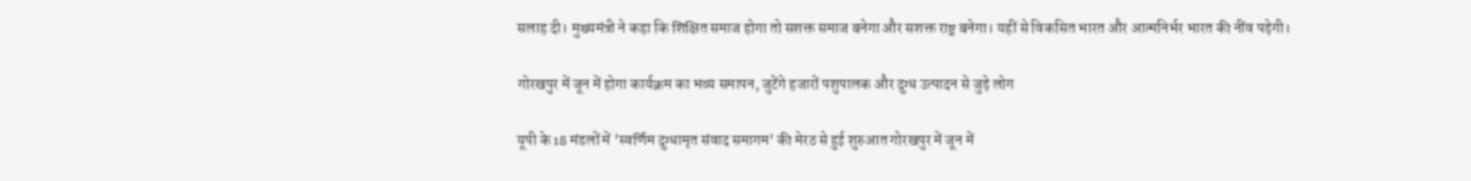सलाह दी। मुख्यमंत्री ने कहा कि शिक्षित समाज होगा तो सशक्त समाज बनेगा और सशक्त राष्ट्र बनेगा। यहीं से विकसित भारत और आत्मनिर्भर भारत की नींव पड़ेगी।

गोरखपुर में जून में होगा कार्यक्रम का भव्य समापन, जुटेंगे हजारों पशुपालक और दुग्ध उत्पादन से जुड़े लोग

यूपी के 18 मंडलों में 'स्वर्णिम दुग्धामृत संवाद समागम' की मेरठ से हुई शुरुआत गोरखपुर में जून में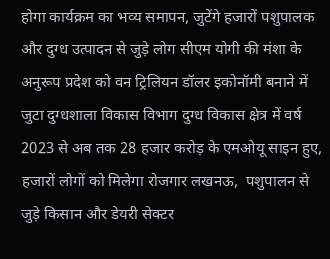होगा कार्यक्रम का भव्य समापन, जुटेंगे हजारों पशुपालक और दुग्ध उत्पादन से जुड़े लोग सीएम योगी की मंशा के अनुरूप प्रदेश को वन ट्रिलियन डॉलर इकोनॉमी बनाने में जुटा दुग्धशाला विकास विभाग दुग्ध विकास क्षेत्र में वर्ष 2023 से अब तक 28 हजार करोड़ के एमओयू साइन हुए, हजारों लोगों को मिलेगा रोजगार लखनऊ,  पशुपालन से जुड़े किसान और डेयरी सेक्टर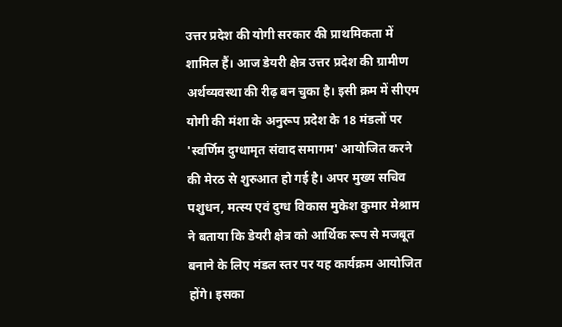उत्तर प्रदेश की योगी सरकार की प्राथमिकता में शामिल हैं। आज डेयरी क्षेत्र उत्तर प्रदेश की ग्रामीण अर्थव्यवस्था की रीढ़ बन चुका है। इसी क्रम में सीएम योगी की मंशा के अनुरूप प्रदेश के 18 मंडलों पर 'स्वर्णिम दुग्धामृत संवाद समागम' आयोजित करने की मेरठ से शुरुआत हो गई है। अपर मुख्य सचिव पशुधन, मत्स्य एवं दुग्ध विकास मुकेश कुमार मेश्राम ने बताया कि डेयरी क्षेत्र को आर्थिक रूप से मजबूत बनाने के लिए मंडल स्तर पर यह कार्यक्रम आयोजित होंगे। इसका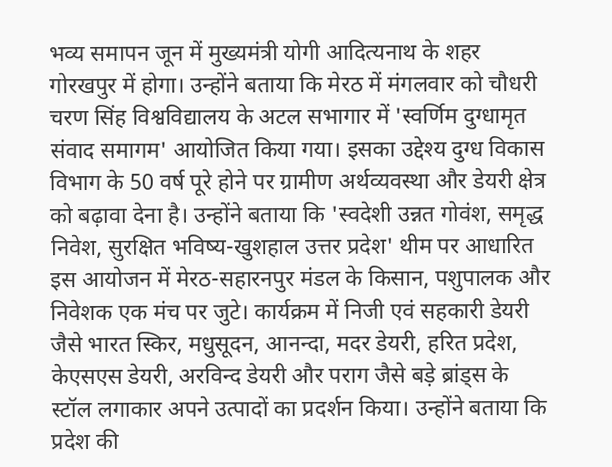भव्य समापन जून में मुख्यमंत्री योगी आदित्यनाथ के शहर गोरखपुर में होगा। उन्होंने बताया कि मेरठ में मंगलवार को चौधरी चरण सिंह विश्वविद्यालय के अटल सभागार में 'स्वर्णिम दुग्धामृत संवाद समागम' आयोजित किया गया। इसका उद्देश्य दुग्ध विकास विभाग के 50 वर्ष पूरे होने पर ग्रामीण अर्थव्यवस्था और डेयरी क्षेत्र को बढ़ावा देना है। उन्होंने बताया कि 'स्वदेशी उन्नत गोवंश, समृद्ध निवेश, सुरक्षित भविष्य-खुशहाल उत्तर प्रदेश' थीम पर आधारित इस आयोजन में मेरठ-सहारनपुर मंडल के किसान, पशुपालक और निवेशक एक मंच पर जुटे। कार्यक्रम में निजी एवं सहकारी डेयरी जैसे भारत स्किर, मधुसूदन, आनन्दा, मदर डेयरी, हरित प्रदेश, केएसएस डेयरी, अरविन्द डेयरी और पराग जैसे बड़े ब्रांड्स के स्टॉल लगाकार अपने उत्पादों का प्रदर्शन किया। उन्होंने बताया कि प्रदेश की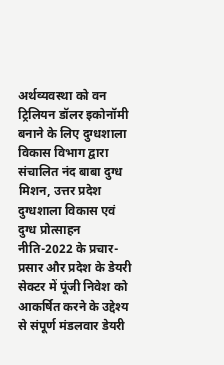अर्थव्यवस्था को वन ट्रिलियन डॉलर इकोनॉमी बनाने के लिए दुग्धशाला विकास विभाग द्वारा संचालित नंद बाबा दुग्ध मिशन, उत्तर प्रदेश दुग्धशाला विकास एवं दुग्ध प्रोत्साहन नीति-2022 के प्रचार-प्रसार और प्रदेश के डेयरी सेक्टर में पूंजी निवेश को आकर्षित करने के उद्देश्य से संपूर्ण मंडलवार डेयरी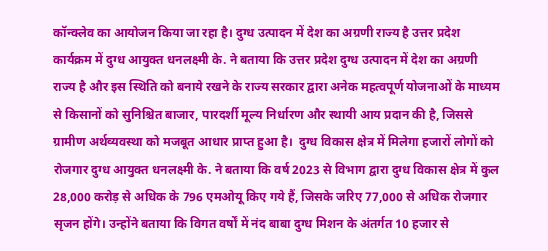कॉन्क्लेव का आयोजन किया जा रहा है। दुग्ध उत्पादन में देश का अग्रणी राज्य है उत्तर प्रदेश कार्यक्रम में दुग्ध आयुक्त धनलक्ष्मी के. ने बताया कि उत्तर प्रदेश दुग्ध उत्पादन में देश का अग्रणी राज्य है और इस स्थिति को बनाये रखने के राज्य सरकार द्वारा अनेक महत्वपूर्ण योजनाओं के माध्यम से किसानों को सुनिश्चित बाजार, पारदर्शी मूल्य निर्धारण और स्थायी आय प्रदान की है, जिससे ग्रामीण अर्थव्यवस्था को मजबूत आधार प्राप्त हुआ है।  दुग्ध विकास क्षेत्र में मिलेगा हजारों लोगों को रोजगार दुग्ध आयुक्त धनलक्ष्मी के. ने बताया कि वर्ष 2023 से विभाग द्वारा दुग्ध विकास क्षेत्र में कुल 28,000 करोड़ से अधिक के 796 एमओयू किए गये हैं, जिसके जरिए 77,000 से अधिक रोजगार सृजन होंगे। उन्होंने बताया कि विगत वर्षों में नंद बाबा दुग्ध मिशन के अंतर्गत 10 हजार से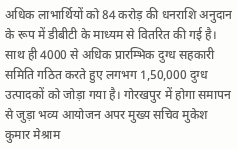अधिक लाभार्थियों को 84 करोड़ की धनराशि अनुदान के रूप में डीबीटी के माध्यम से वितरित की गई है। साथ ही 4000 से अधिक प्रारम्भिक दुग्ध सहकारी समिति गठित करते हुए लगभग 1,50,000 दुग्ध उत्पादकों को जोड़ा गया है। गोरखपुर में होगा समापन से जुड़ा भव्य आयोजन अपर मुख्य सचिव मुकेश कुमार मेश्राम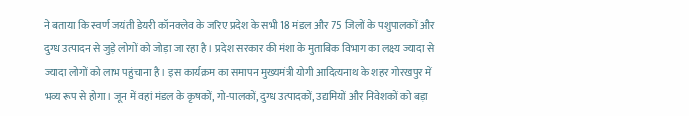ने बताया कि स्वर्ण जयंती डेयरी कॉनक्लेव के जरिए प्रदेश के सभी 18 मंडल और 75 जिलों के पशुपालकों और दुग्ध उत्पादन से जुड़े लोगों को जोड़ा जा रहा है। प्रदेश सरकार की मंशा के मुताबिक विभाग का लक्ष्य ज्यादा से ज्यादा लोगों को लाभ पहुंचाना है। इस कार्यक्रम का समापन मुख्यमंत्री योगी आदित्यनाथ के शहर गोरखपुर में भव्य रूप से होगा। जून में वहां मंडल के कृषकों, गो-पालकों, दुग्ध उत्पादकों, उद्यमियों और निवेशकों को बड़ा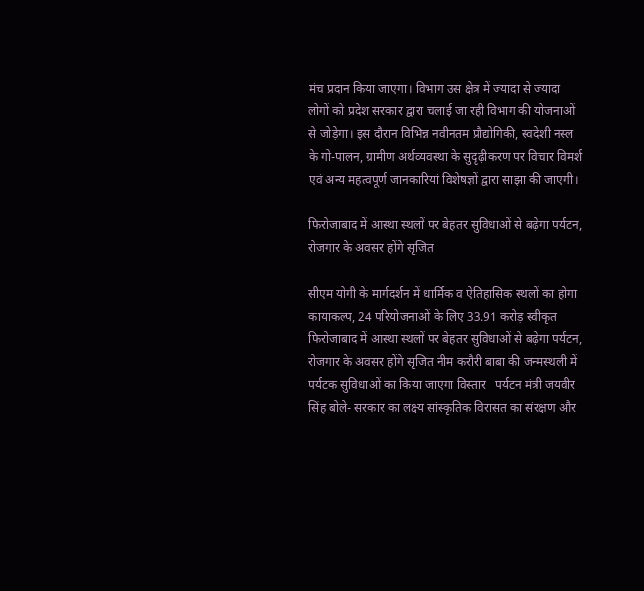मंच प्रदान किया जाएगा। विभाग उस क्षेत्र में ज्यादा से ज्यादा लोगों को प्रदेश सरकार द्वारा चलाई जा रही विभाग की योजनाओं से जोड़ेगा। इस दौरान विभिन्न नवीनतम प्रौद्योगिकी, स्वदेशी नस्ल के गो-पालन, ग्रामीण अर्थव्यवस्था के सुदृढ़ीकरण पर विचार विमर्श एवं अन्य महत्वपूर्ण जानकारियां विशेषज्ञों द्वारा साझा की जाएगी।

फिरोजाबाद में आस्था स्थलों पर बेहतर सुविधाओं से बढ़ेगा पर्यटन, रोजगार के अवसर होंगे सृजित

सीएम योगी के मार्गदर्शन में धार्मिक व ऐतिहासिक स्थलों का होगा कायाकल्प, 24 परियोजनाओं के लिए 33.91 करोड़ स्वीकृत फिरोजाबाद में आस्था स्थलों पर बेहतर सुविधाओं से बढ़ेगा पर्यटन, रोजगार के अवसर होंगे सृजित नीम करौरी बाबा की जन्मस्थली में पर्यटक सुविधाओं का किया जाएगा विस्तार   पर्यटन मंत्री जयवीर सिंह बोले- सरकार का लक्ष्य सांस्कृतिक विरासत का संरक्षण और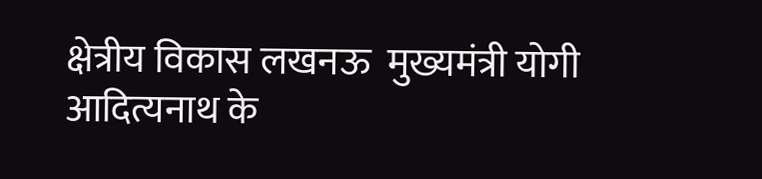क्षेत्रीय विकास लखनऊ  मुख्यमंत्री योगी आदित्यनाथ के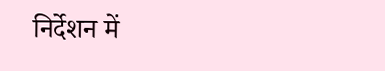निर्देशन में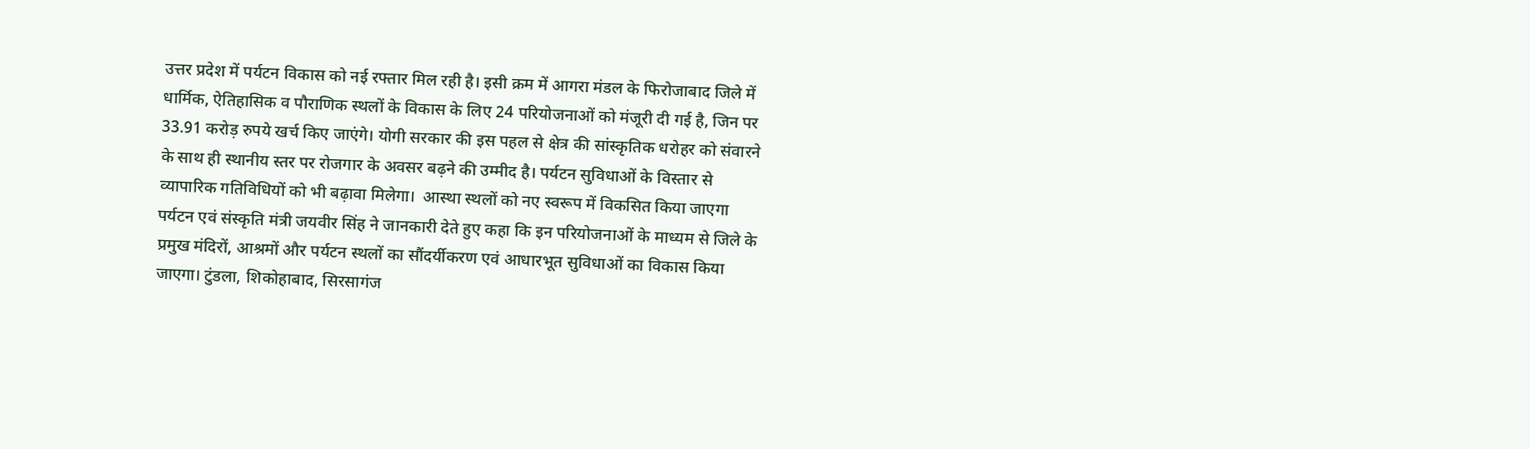उत्तर प्रदेश में पर्यटन विकास को नई रफ्तार मिल रही है। इसी क्रम में आगरा मंडल के फिरोजाबाद जिले में धार्मिक, ऐतिहासिक व पौराणिक स्थलों के विकास के लिए 24 परियोजनाओं को मंजूरी दी गई है, जिन पर 33.91 करोड़ रुपये खर्च किए जाएंगे। योगी सरकार की इस पहल से क्षेत्र की सांस्कृतिक धरोहर को संवारने के साथ ही स्थानीय स्तर पर रोजगार के अवसर बढ़ने की उम्मीद है। पर्यटन सुविधाओं के विस्तार से व्यापारिक गतिविधियों को भी बढ़ावा मिलेगा।  आस्था स्थलों को नए स्वरूप में विकसित किया जाएगा पर्यटन एवं संस्कृति मंत्री जयवीर सिंह ने जानकारी देते हुए कहा कि इन परियोजनाओं के माध्यम से जिले के प्रमुख मंदिरों, आश्रमों और पर्यटन स्थलों का सौंदर्यीकरण एवं आधारभूत सुविधाओं का विकास किया जाएगा। टुंडला, शिकोहाबाद, सिरसागंज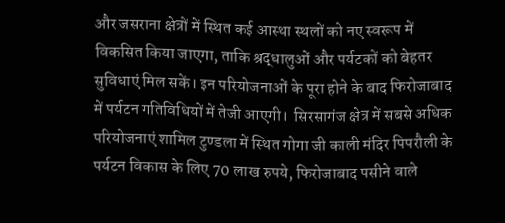और जसराना क्षेत्रों में स्थित कई आस्था स्थलों को नए स्वरूप में विकसित किया जाएगा, ताकि श्रद्धालुओं और पर्यटकों को बेहतर सुविधाएं मिल सकें। इन परियोजनाओं के पूरा होने के बाद फिरोजाबाद में पर्यटन गतिविधियों में तेजी आएगी।  सिरसागंज क्षेत्र में सबसे अधिक परियोजनाएं शामिल टुण्डला में स्थित गोगा जी काली मंदिर पिपरौली के पर्यटन विकास के लिए 70 लाख रुपये, फिरोजाबाद पसीने वाले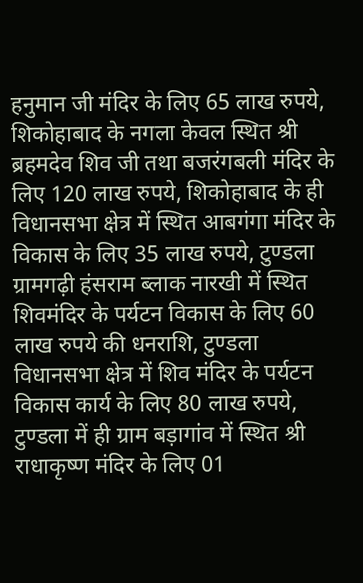हनुमान जी मंदिर के लिए 65 लाख रुपये, शिकोहाबाद के नगला केवल स्थित श्री ब्रहमदेव शिव जी तथा बजरंगबली मंदिर के लिए 120 लाख रुपये, शिकोहाबाद के ही विधानसभा क्षेत्र में स्थित आबगंगा मंदिर के विकास के लिए 35 लाख रुपये, टुण्डला ग्रामगढ़ी हंसराम ब्लाक नारखी में स्थित शिवमंदिर के पर्यटन विकास के लिए 60 लाख रुपये की धनराशि, टुण्डला विधानसभा क्षेत्र में शिव मंदिर के पर्यटन विकास कार्य के लिए 80 लाख रुपये, टुण्डला में ही ग्राम बड़ागांव में स्थित श्री राधाकृष्ण मंदिर के लिए 01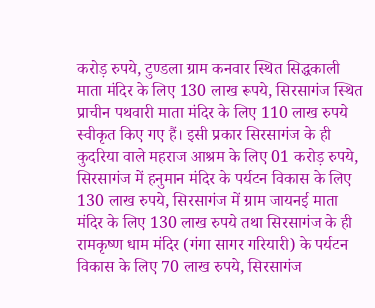करोड़ रुपये, टुण्डला ग्राम कनवार स्थित सिद्धकाली माता मंदिर के लिए 130 लाख रूपये, सिरसागंज स्थित प्राचीन पथवारी माता मंदिर के लिए 110 लाख रुपये स्वीकृत किए गए हैं। इसी प्रकार सिरसागंज के ही कुदरिया वाले महराज आश्रम के लिए 01 करोड़ रुपये, सिरसागंज में हनुमान मंदिर के पर्यटन विकास के लिए 130 लाख रुपये, सिरसागंज में ग्राम जायनई माता मंदिर के लिए 130 लाख रुपये तथा सिरसागंज के ही रामकृष्ण धाम मंदिर (गंगा सागर गरियारी) के पर्यटन विकास के लिए 70 लाख रुपये, सिरसागंज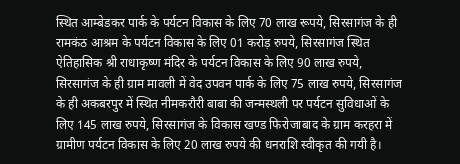स्थित आम्बेडकर पार्क के पर्यटन विकास के लिए 70 लाख रूपये, सिरसागंज के ही रामकंठ आश्रम के पर्यटन विकास के लिए 01 करोड़ रुपये, सिरसागंज स्थित ऐतिहासिक श्री राधाकृष्ण मंदिर के पर्यटन विकास के लिए 90 लाख रुपये, सिरसागंज के ही ग्राम मावली में वेद उपवन पार्क के लिए 75 लाख रुपये, सिरसागंज के ही अकबरपुर में स्थित नीमकरौरी बाबा की जन्मस्थली पर पर्यटन सुविधाओं के लिए 145 लाख रुपये, सिरसागंज के विकास खण्ड फिरोजाबाद के ग्राम करहरा में ग्रामीण पर्यटन विकास के लिए 20 लाख रुपये की धनराशि स्वीकृत की गयी है।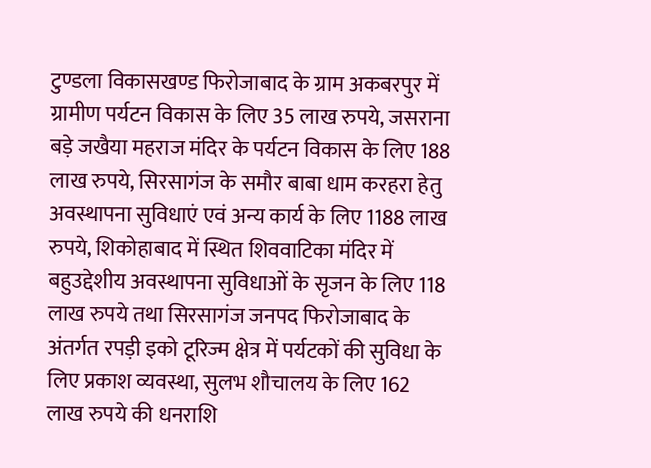टुण्डला विकासखण्ड फिरोजाबाद के ग्राम अकबरपुर में ग्रामीण पर्यटन विकास के लिए 35 लाख रुपये, जसराना बड़े जखैया महराज मंदिर के पर्यटन विकास के लिए 188 लाख रुपये, सिरसागंज के समौर बाबा धाम करहरा हेतु अवस्थापना सुविधाएं एवं अन्य कार्य के लिए 1188 लाख रुपये, शिकोहाबाद में स्थित शिववाटिका मंदिर में बहुउद्देशीय अवस्थापना सुविधाओं के सृजन के लिए 118 लाख रुपये तथा सिरसागंज जनपद फिरोजाबाद के अंतर्गत रपड़ी इको टूरिज्म क्षेत्र में पर्यटकों की सुविधा के लिए प्रकाश व्यवस्था, सुलभ शौचालय के लिए 162 लाख रुपये की धनराशि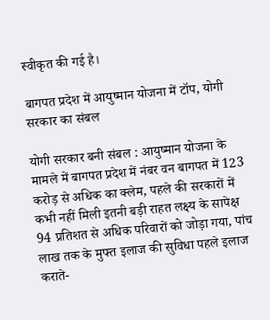स्वीकृत की गई है।

बागपत प्रदेश में आयुष्मान योजना में टॉप, योगी सरकार का संबल

योगी सरकार बनी संबल : आयुष्मान योजना के मामले में बागपत प्रदेश में नंबर वन बागपत में 123 करोड़ से अधिक का क्लेम, पहले की सरकारों में कभी नहीं मिली इतनी बड़ी राहत लक्ष्य के सापेक्ष 94 प्रतिशत से अधिक परिवारों को जोड़ा गया, पांच लाख तक के मुफ्त इलाज की सुविधा पहले इलाज कराते-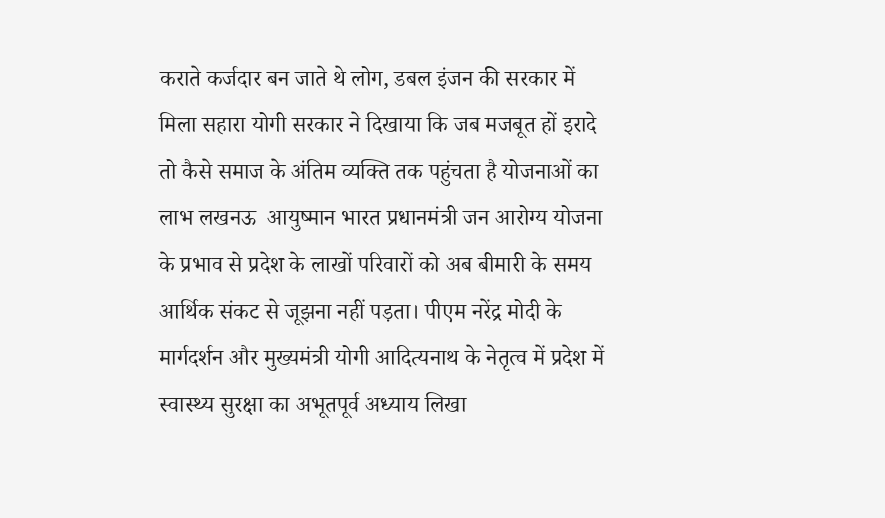कराते कर्जदार बन जाते थे लोग, डबल इंजन की सरकार में मिला सहारा योगी सरकार ने दिखाया कि जब मजबूत हों इरादे तो कैसे समाज के अंतिम व्यक्ति तक पहुंचता है योजनाओं का लाभ लखनऊ  आयुष्मान भारत प्रधानमंत्री जन आरोग्य योजना के प्रभाव से प्रदेश के लाखों परिवारों को अब बीमारी के समय आर्थिक संकट से जूझना नहीं पड़ता। पीएम नरेंद्र मोदी के मार्गदर्शन और मुख्यमंत्री योगी आदित्यनाथ के नेतृत्व में प्रदेश में स्वास्थ्य सुरक्षा का अभूतपूर्व अध्याय लिखा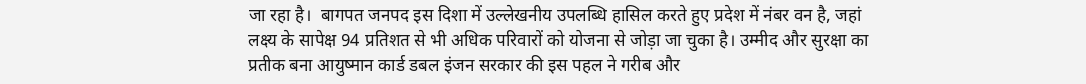जा रहा है।  बागपत जनपद इस दिशा में उल्लेखनीय उपलब्धि हासिल करते हुए प्रदेश में नंबर वन है, जहां लक्ष्य के सापेक्ष 94 प्रतिशत से भी अधिक परिवारों को योजना से जोड़ा जा चुका है। उम्मीद और सुरक्षा का प्रतीक बना आयुष्मान कार्ड डबल इंजन सरकार की इस पहल ने गरीब और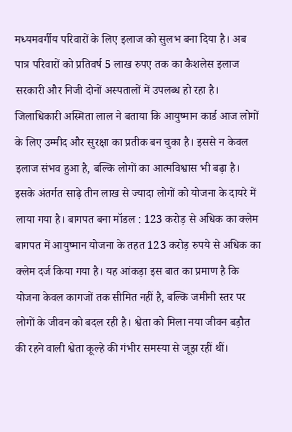मध्यमवर्गीय परिवारों के लिए इलाज को सुलभ बना दिया है। अब पात्र परिवारों को प्रतिवर्ष 5 लाख रुपए तक का कैशलेस इलाज सरकारी और निजी दोनों अस्पतालों में उपलब्ध हो रहा है। जिलाधिकारी अस्मिता लाल ने बताया कि आयुष्मान कार्ड आज लोगों के लिए उम्मीद और सुरक्षा का प्रतीक बन चुका है। इससे न केवल इलाज संभव हुआ है, बल्कि लोगों का आत्मविश्वास भी बढ़ा है। इसके अंतर्गत साढ़े तीन लाख से ज्यादा लोगों को योजना के दायरे में लाया गया है। बागपत बना मॉडल : 123 करोड़ से अधिक का क्लेम बागपत में आयुष्मान योजना के तहत 123 करोड़ रुपये से अधिक का क्लेम दर्ज किया गया है। यह आंकड़ा इस बात का प्रमाण है कि योजना केवल कागजों तक सीमित नहीं है, बल्कि जमीनी स्तर पर लोगों के जीवन को बदल रही है। श्वेता को मिला नया जीवन बड़ौत की रहने वाली श्वेता कूल्हे की गंभीर समस्या से जूझ रहीं थीं।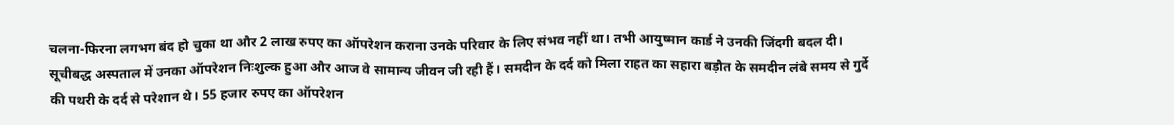चलना-फिरना लगभग बंद हो चुका था और 2 लाख रुपए का ऑपरेशन कराना उनके परिवार के लिए संभव नहीं था। तभी आयुष्मान कार्ड ने उनकी जिंदगी बदल दी। सूचीबद्ध अस्पताल में उनका ऑपरेशन निःशुल्क हुआ और आज वे सामान्य जीवन जी रही हैं। समदीन के दर्द को मिला राहत का सहारा बड़ौत के समदीन लंबे समय से गुर्दे की पथरी के दर्द से परेशान थे। 55 हजार रुपए का ऑपरेशन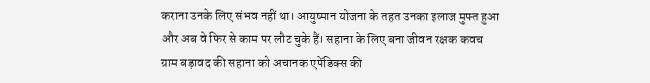कराना उनके लिए संभव नहीं था। आयुष्मान योजना के तहत उनका इलाज मुफ्त हुआ और अब वे फिर से काम पर लौट चुके हैं। सहाना के लिए बना जीवन रक्षक कवच ग्राम बड़ावद की सहाना को अचानक एपेंडिक्स की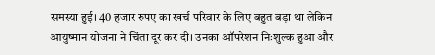समस्या हुई। 40 हजार रुपए का खर्च परिवार के लिए बहुत बड़ा था लेकिन आयुष्मान योजना ने चिंता दूर कर दी। उनका ऑपरेशन निःशुल्क हुआ और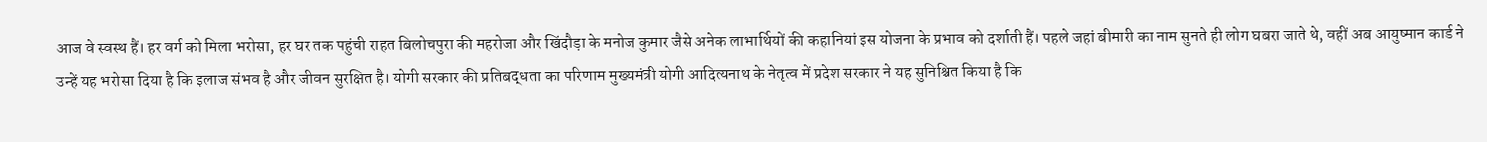आज वे स्वस्थ हैं। हर वर्ग को मिला भरोसा, हर घर तक पहुंची राहत बिलोचपुरा की महरोजा और खिंदौड़ा के मनोज कुमार जैसे अनेक लाभार्थियों की कहानियां इस योजना के प्रभाव को दर्शाती हैं। पहले जहां बीमारी का नाम सुनते ही लोग घबरा जाते थे, वहीं अब आयुष्मान कार्ड ने उन्हें यह भरोसा दिया है कि इलाज संभव है और जीवन सुरक्षित है। योगी सरकार की प्रतिबद्धता का परिणाम मुख्यमंत्री योगी आदित्यनाथ के नेतृत्व में प्रदेश सरकार ने यह सुनिश्चित किया है कि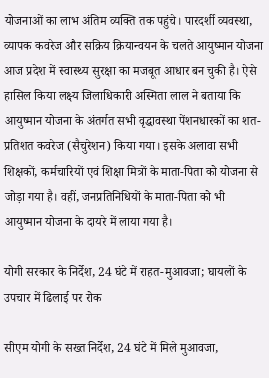योजनाओं का लाभ अंतिम व्यक्ति तक पहुंचे। पारदर्शी व्यवस्था, व्यापक कवरेज और सक्रिय क्रियान्वयन के चलते आयुष्मान योजना आज प्रदेश में स्वास्थ्य सुरक्षा का मजबूत आधार बन चुकी है। ऐसे हासिल किया लक्ष्य जिलाधिकारी अस्मिता लाल ने बताया कि आयुष्मान योजना के अंतर्गत सभी वृद्धावस्था पेंशनधारकों का शत-प्रतिशत कवरेज (सैचुरेशन) किया गया। इसके अलावा सभी शिक्षकों, कर्मचारियों एवं शिक्षा मित्रों के माता-पिता को योजना से जोड़ा गया है। वहीं, जनप्रतिनिधियों के माता-पिता को भी आयुष्मान योजना के दायरे में लाया गया है।

योगी सरकार के निर्देश, 24 घंटे में राहत-मुआवजा; घायलों के उपचार में ढिलाई पर रोक

सीएम योगी के सख्त निर्देश, 24 घंटे में मिले मुआवजा,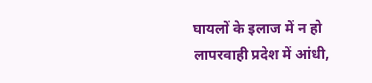घायलों के इलाज में न हो लापरवाही प्रदेश में आंधी,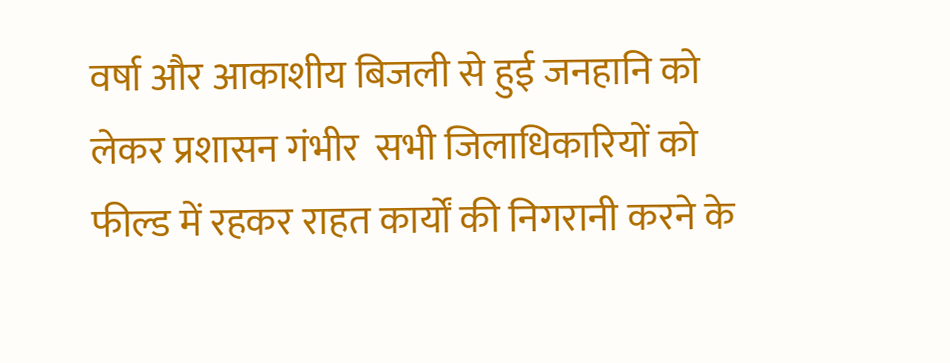वर्षा और आकाशीय बिजली से हुई जनहानि को लेकर प्रशासन गंभीर  सभी जिलाधिकारियों को फील्ड में रहकर राहत कार्यों की निगरानी करने के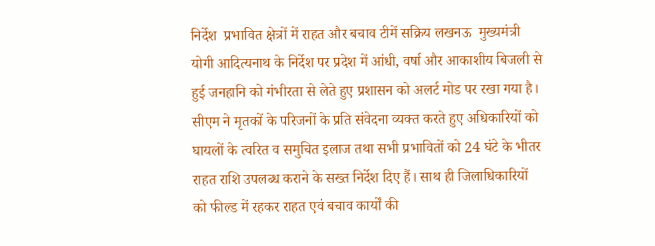निर्देश  प्रभावित क्षेत्रों में राहत और बचाव टीमें सक्रिय लखनऊ  मुख्यमंत्री योगी आदित्यनाथ के निर्देश पर प्रदेश में आंधी, वर्षा और आकाशीय बिजली से हुई जनहानि को गंभीरता से लेते हुए प्रशासन को अलर्ट मोड पर रखा गया है। सीएम ने मृतकों के परिजनों के प्रति संवेदना व्यक्त करते हुए अधिकारियों को घायलों के त्वरित व समुचित इलाज तथा सभी प्रभावितों को 24 घंटे के भीतर राहत राशि उपलब्ध कराने के सख्त निर्देश दिए हैं। साथ ही जिलाधिकारियों को फील्ड में रहकर राहत एवं बचाव कार्यों की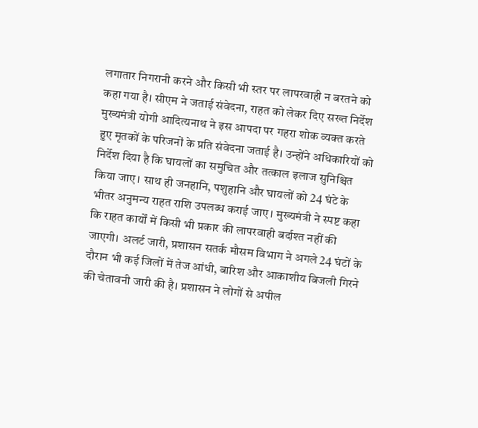लगातार निगरानी करने और किसी भी स्तर पर लापरवाही न बरतने को कहा गया है। सीएम ने जताई संवेदना, राहत को लेकर दिए सख्त निर्देश मुख्यमंत्री योगी आदित्यनाथ ने इस आपदा पर गहरा शोक व्यक्त करते हुए मृतकों के परिजनों के प्रति संवेदना जताई है। उन्होंने अधिकारियों को निर्देश दिया है कि घायलों का समुचित और तत्काल इलाज सुनिश्चित किया जाए। साथ ही जनहानि, पशुहानि और घायलों को 24 घंटे के भीतर अनुमन्य राहत राशि उपलब्ध कराई जाए। मुख्यमंत्री ने स्पष्ट कहा कि राहत कार्यों में किसी भी प्रकार की लापरवाही बर्दाश्त नहीं की जाएगी। अलर्ट जारी, प्रशासन सतर्क मौसम विभाग ने अगले 24 घंटों के दौरान भी कई जिलों में तेज आंधी, बारिश और आकाशीय बिजली गिरने की चेतावनी जारी की है। प्रशासन ने लोगों से अपील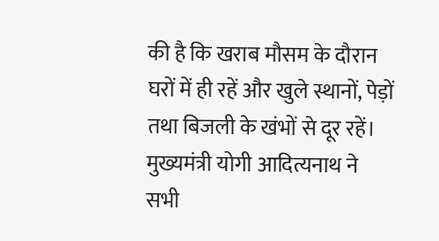की है कि खराब मौसम के दौरान घरों में ही रहें और खुले स्थानों, पेड़ों तथा बिजली के खंभों से दूर रहें। मुख्यमंत्री योगी आदित्यनाथ ने सभी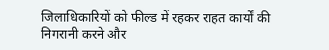जिलाधिकारियों को फील्ड में रहकर राहत कार्यों की निगरानी करने और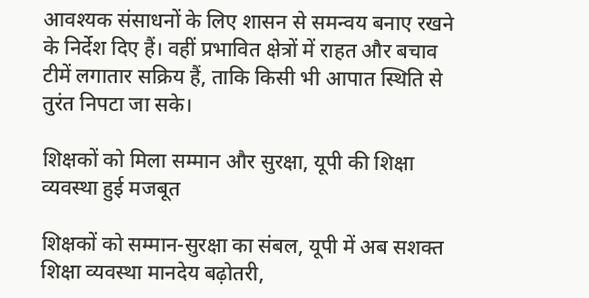आवश्यक संसाधनों के लिए शासन से समन्वय बनाए रखने के निर्देश दिए हैं। वहीं प्रभावित क्षेत्रों में राहत और बचाव टीमें लगातार सक्रिय हैं, ताकि किसी भी आपात स्थिति से तुरंत निपटा जा सके।

शिक्षकों को मिला सम्मान और सुरक्षा, यूपी की शिक्षा व्यवस्था हुई मजबूत

शिक्षकों को सम्मान-सुरक्षा का संबल, यूपी में अब सशक्त शिक्षा व्यवस्था मानदेय बढ़ोतरी,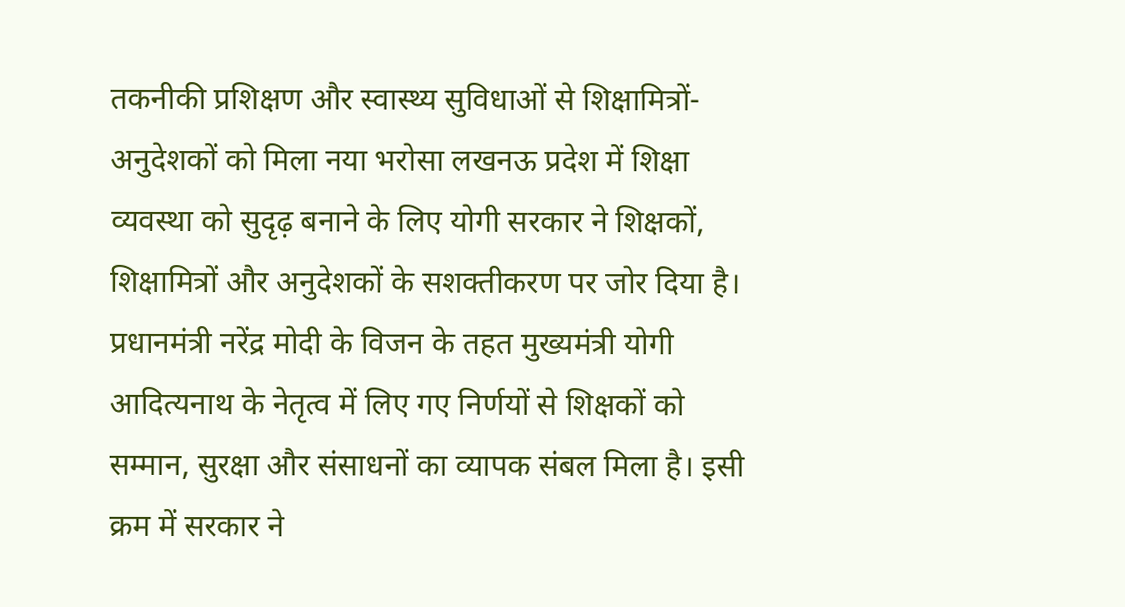तकनीकी प्रशिक्षण और स्वास्थ्य सुविधाओं से शिक्षामित्रों-अनुदेशकों को मिला नया भरोसा लखनऊ प्रदेश में शिक्षा व्यवस्था को सुदृढ़ बनाने के लिए योगी सरकार ने शिक्षकों, शिक्षामित्रों और अनुदेशकों के सशक्तीकरण पर जोर दिया है। प्रधानमंत्री नरेंद्र मोदी के विजन के तहत मुख्यमंत्री योगी आदित्यनाथ के नेतृत्व में लिए गए निर्णयों से शिक्षकों को सम्मान, सुरक्षा और संसाधनों का व्यापक संबल मिला है। इसी क्रम में सरकार ने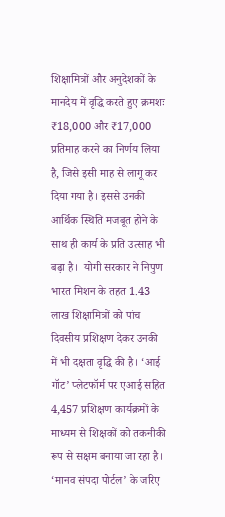शिक्षामित्रों और अनुदेशकों के मानदेय में वृद्धि करते हुए क्रमशः ₹18,000 और ₹17,000 प्रतिमाह करने का निर्णय लिया है, जिसे इसी माह से लागू कर दिया गया है। इससे उनकी आर्थिक स्थिति मजबूत होने के साथ ही कार्य के प्रति उत्साह भी बढ़ा है।  योगी सरकार ने निपुण भारत मिशन के तहत 1.43 लाख शिक्षामित्रों को पांच दिवसीय प्रशिक्षण देकर उनकी में भी दक्षता वृद्धि की है। ‘आई गॉट’ प्लेटफॉर्म पर एआई सहित 4,457 प्रशिक्षण कार्यक्रमों के माध्यम से शिक्षकों को तकनीकी रूप से सक्षम बनाया जा रहा है। ‘मानव संपदा पोर्टल’ के जरिए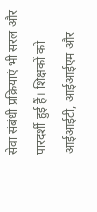सेवा संबंधी प्रक्रियाएं भी सरल और पारदर्शी हुई हैं। शिक्षकों को आईआईटी, आईआईएम और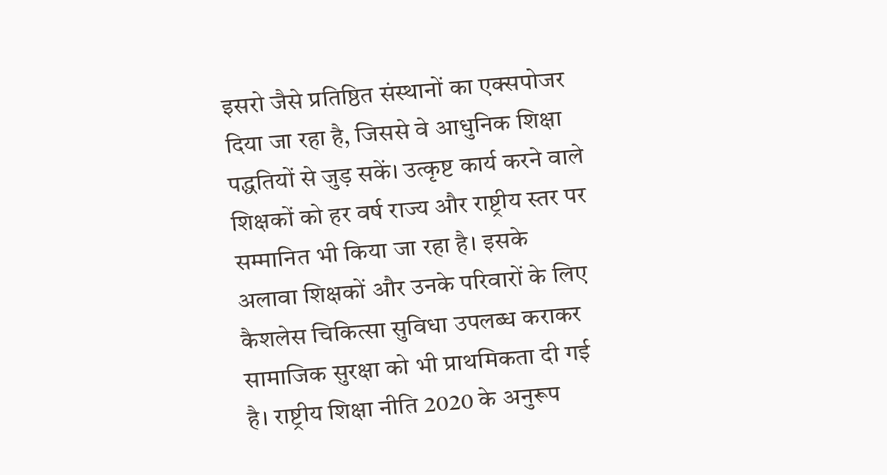इसरो जैसे प्रतिष्ठित संस्थानों का एक्सपोजर दिया जा रहा है, जिससे वे आधुनिक शिक्षा पद्धतियों से जुड़ सकें। उत्कृष्ट कार्य करने वाले शिक्षकों को हर वर्ष राज्य और राष्ट्रीय स्तर पर सम्मानित भी किया जा रहा है। इसके अलावा शिक्षकों और उनके परिवारों के लिए कैशलेस चिकित्सा सुविधा उपलब्ध कराकर सामाजिक सुरक्षा को भी प्राथमिकता दी गई है। राष्ट्रीय शिक्षा नीति 2020 के अनुरूप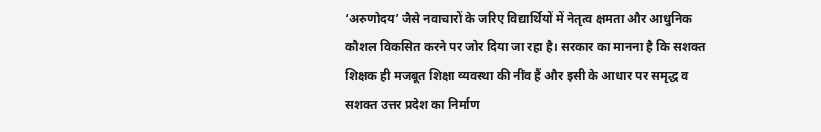‘अरुणोदय’ जैसे नवाचारों के जरिए विद्यार्थियों में नेतृत्व क्षमता और आधुनिक कौशल विकसित करने पर जोर दिया जा रहा है। सरकार का मानना है कि सशक्त शिक्षक ही मजबूत शिक्षा व्यवस्था की नींव हैं और इसी के आधार पर समृद्ध व सशक्त उत्तर प्रदेश का निर्माण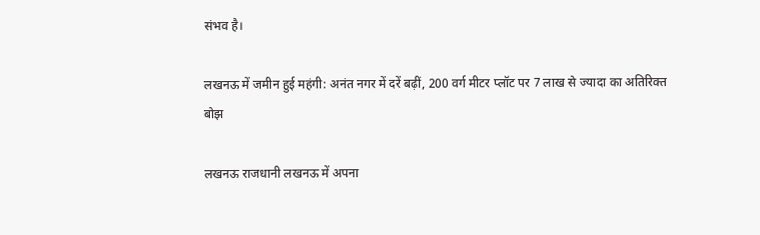संभव है।

लखनऊ में जमीन हुई महंगी: अनंत नगर में दरें बढ़ीं, 200 वर्ग मीटर प्लॉट पर 7 लाख से ज्यादा का अतिरिक्त बोझ

लखनऊ राजधानी लखनऊ में अपना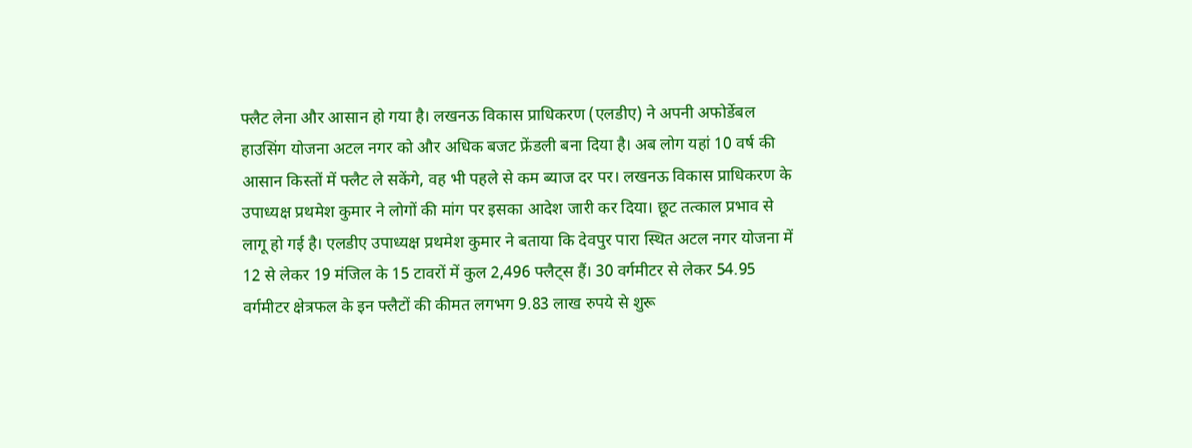फ्लैट लेना और आसान हो गया है। लखनऊ विकास प्राधिकरण (एलडीए) ने अपनी अफोर्डेबल हाउसिंग योजना अटल नगर को और अधिक बजट फ्रेंडली बना दिया है। अब लोग यहां 10 वर्ष की आसान किस्तों में फ्लैट ले सकेंगे, वह भी पहले से कम ब्याज दर पर। लखनऊ विकास प्राधिकरण के उपाध्यक्ष प्रथमेश कुमार ने लोगों की मांग पर इसका आदेश जारी कर दिया। छूट तत्काल प्रभाव से लागू हो गई है। एलडीए उपाध्यक्ष प्रथमेश कुमार ने बताया कि देवपुर पारा स्थित अटल नगर योजना में 12 से लेकर 19 मंजिल के 15 टावरों में कुल 2,496 फ्लैट्स हैं। 30 वर्गमीटर से लेकर 54.95 वर्गमीटर क्षेत्रफल के इन फ्लैटों की कीमत लगभग 9.83 लाख रुपये से शुरू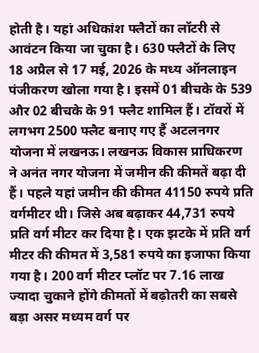होती है। यहां अधिकांश फ्लैटों का लॉटरी से आवंटन किया जा चुका है। 630 फ्लैटों के लिए 18 अप्रैल से 17 मई, 2026 के मध्य ऑनलाइन पंजीकरण खोला गया है। इसमें 01 बीचके के 539 और 02 बीचके के 91 फ्लैट शामिल हैं। टॉवरों में लगभग 2500 फ्लैट बनाए गए हैं अटलनगर योजना में लखनऊ। लखनऊ विकास प्राधिकरण ने अनंत नगर योजना में जमीन की कीमतें बढ़ा दी हैं। पहले यहां जमीन की कीमत 41150 रुपये प्रति वर्गमीटर थी। जिसे अब बढ़ाकर 44,731 रुपये प्रति वर्ग मीटर कर दिया है। एक झटके में प्रति वर्ग मीटर की कीमत में 3,581 रुपये का इजाफा किया गया है। 200 वर्ग मीटर प्लॉट पर 7.16 लाख ज्यादा चुकाने होंगे कीमतों में बढ़ोतरी का सबसे बड़ा असर मध्यम वर्ग पर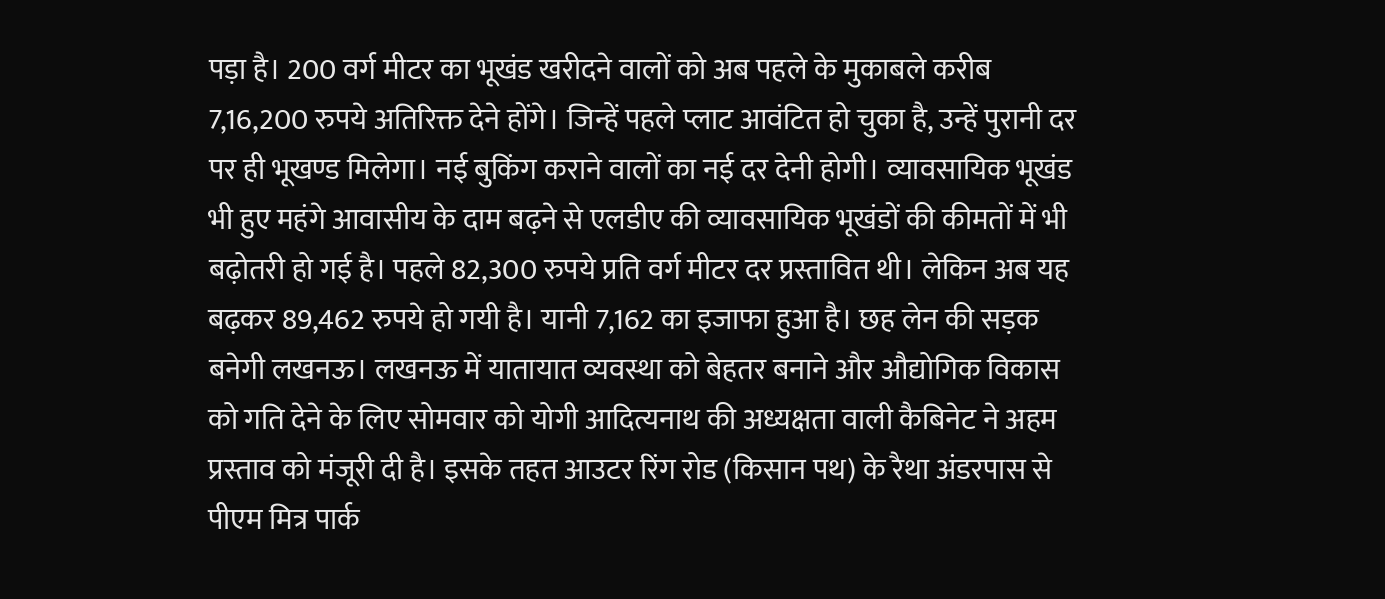पड़ा है। 200 वर्ग मीटर का भूखंड खरीदने वालों को अब पहले के मुकाबले करीब 7,16,200 रुपये अतिरिक्त देने होंगे। जिन्हें पहले प्लाट आवंटित हो चुका है, उन्हें पुरानी दर पर ही भूखण्ड मिलेगा। नई बुकिंग कराने वालों का नई दर देनी होगी। व्यावसायिक भूखंड भी हुए महंगे आवासीय के दाम बढ़ने से एलडीए की व्यावसायिक भूखंडों की कीमतों में भी बढ़ोतरी हो गई है। पहले 82,300 रुपये प्रति वर्ग मीटर दर प्रस्तावित थी। लेकिन अब यह बढ़कर 89,462 रुपये हो गयी है। यानी 7,162 का इजाफा हुआ है। छह लेन की सड़क बनेगी लखनऊ। लखनऊ में यातायात व्यवस्था को बेहतर बनाने और औद्योगिक विकास को गति देने के लिए सोमवार को योगी आदित्यनाथ की अध्यक्षता वाली कैबिनेट ने अहम प्रस्ताव को मंजूरी दी है। इसके तहत आउटर रिंग रोड (किसान पथ) के रैथा अंडरपास से पीएम मित्र पार्क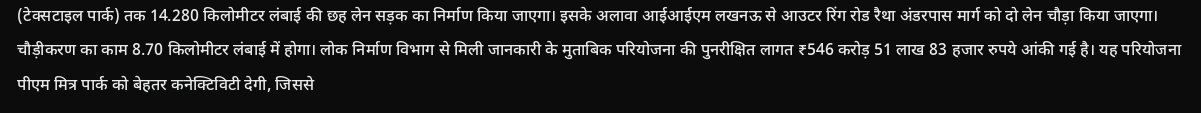(टेक्सटाइल पार्क) तक 14.280 किलोमीटर लंबाई की छह लेन सड़क का निर्माण किया जाएगा। इसके अलावा आईआईएम लखनऊ से आउटर रिंग रोड रैथा अंडरपास मार्ग को दो लेन चौड़ा किया जाएगा। चौड़ीकरण का काम 8.70 किलोमीटर लंबाई में होगा। लोक निर्माण विभाग से मिली जानकारी के मुताबिक परियोजना की पुनरीक्षित लागत ₹546 करोड़ 51 लाख 83 हजार रुपये आंकी गई है। यह परियोजना पीएम मित्र पार्क को बेहतर कनेक्टिविटी देगी, जिससे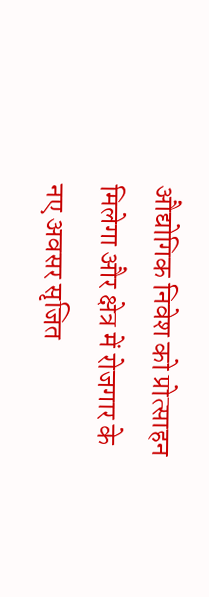औद्योगिक निवेश को प्रोत्साहन मिलेगा और क्षेत्र में रोजगार के नए अवसर सृजित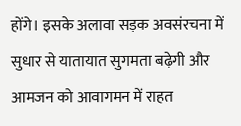होंगे। इसके अलावा सड़क अवसंरचना में सुधार से यातायात सुगमता बढ़ेगी और आमजन को आवागमन में राहत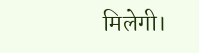मिलेगी।